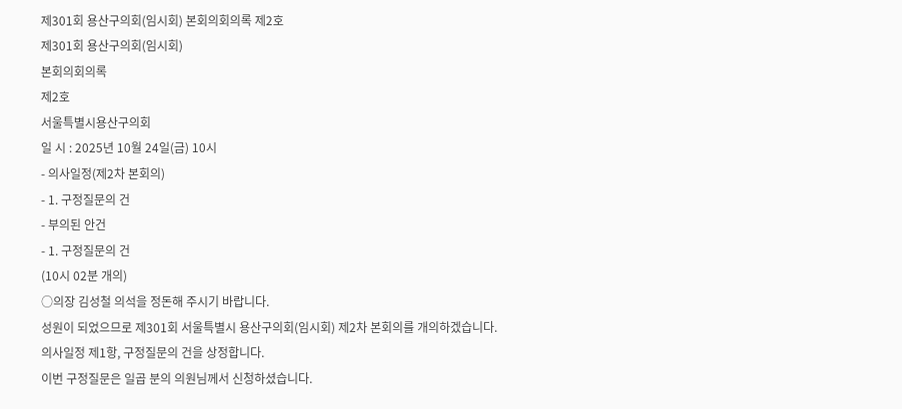제301회 용산구의회(임시회) 본회의회의록 제2호
제301회 용산구의회(임시회)
본회의회의록
제2호
서울특별시용산구의회
일 시 : 2025년 10월 24일(금) 10시
- 의사일정(제2차 본회의)
- 1. 구정질문의 건
- 부의된 안건
- 1. 구정질문의 건
(10시 02분 개의)
○의장 김성철 의석을 정돈해 주시기 바랍니다.
성원이 되었으므로 제301회 서울특별시 용산구의회(임시회) 제2차 본회의를 개의하겠습니다.
의사일정 제1항, 구정질문의 건을 상정합니다.
이번 구정질문은 일곱 분의 의원님께서 신청하셨습니다.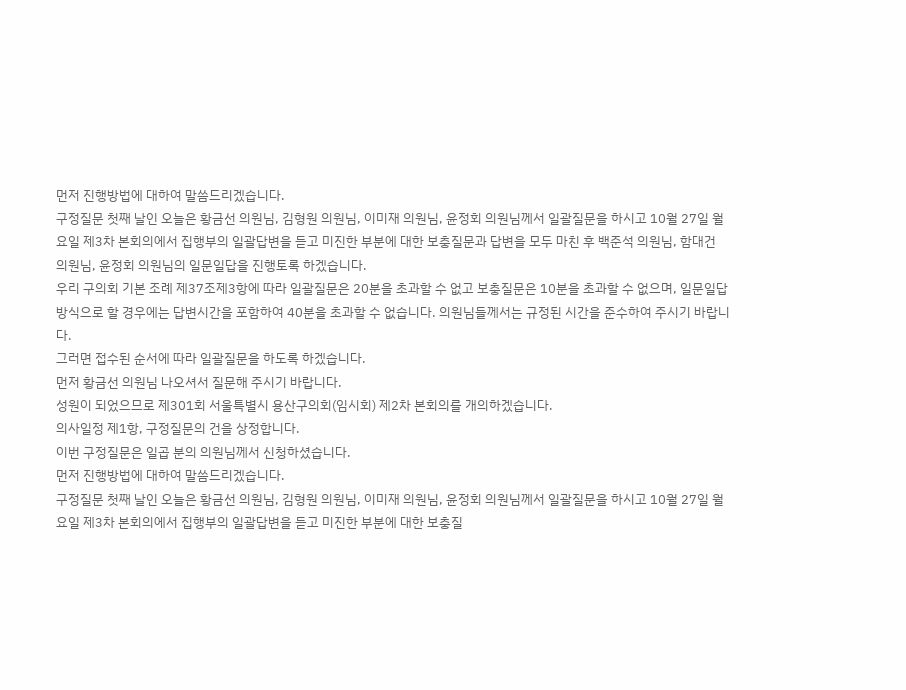먼저 진행방법에 대하여 말씀드리겠습니다.
구정질문 첫째 날인 오늘은 황금선 의원님, 김형원 의원님, 이미재 의원님, 윤정회 의원님께서 일괄질문을 하시고 10월 27일 월요일 제3차 본회의에서 집행부의 일괄답변을 듣고 미진한 부분에 대한 보충질문과 답변을 모두 마친 후 백준석 의원님, 함대건 의원님, 윤정회 의원님의 일문일답을 진행토록 하겠습니다.
우리 구의회 기본 조례 제37조제3항에 따라 일괄질문은 20분을 초과할 수 없고 보충질문은 10분을 초과할 수 없으며, 일문일답 방식으로 할 경우에는 답변시간을 포함하여 40분을 초과할 수 없습니다. 의원님들께서는 규정된 시간을 준수하여 주시기 바랍니다.
그러면 접수된 순서에 따라 일괄질문을 하도록 하겠습니다.
먼저 황금선 의원님 나오셔서 질문해 주시기 바랍니다.
성원이 되었으므로 제301회 서울특별시 용산구의회(임시회) 제2차 본회의를 개의하겠습니다.
의사일정 제1항, 구정질문의 건을 상정합니다.
이번 구정질문은 일곱 분의 의원님께서 신청하셨습니다.
먼저 진행방법에 대하여 말씀드리겠습니다.
구정질문 첫째 날인 오늘은 황금선 의원님, 김형원 의원님, 이미재 의원님, 윤정회 의원님께서 일괄질문을 하시고 10월 27일 월요일 제3차 본회의에서 집행부의 일괄답변을 듣고 미진한 부분에 대한 보충질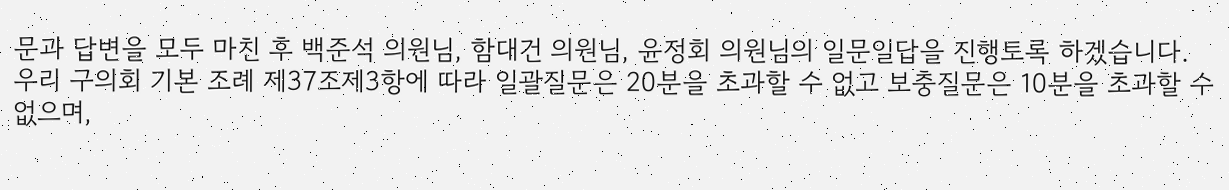문과 답변을 모두 마친 후 백준석 의원님, 함대건 의원님, 윤정회 의원님의 일문일답을 진행토록 하겠습니다.
우리 구의회 기본 조례 제37조제3항에 따라 일괄질문은 20분을 초과할 수 없고 보충질문은 10분을 초과할 수 없으며,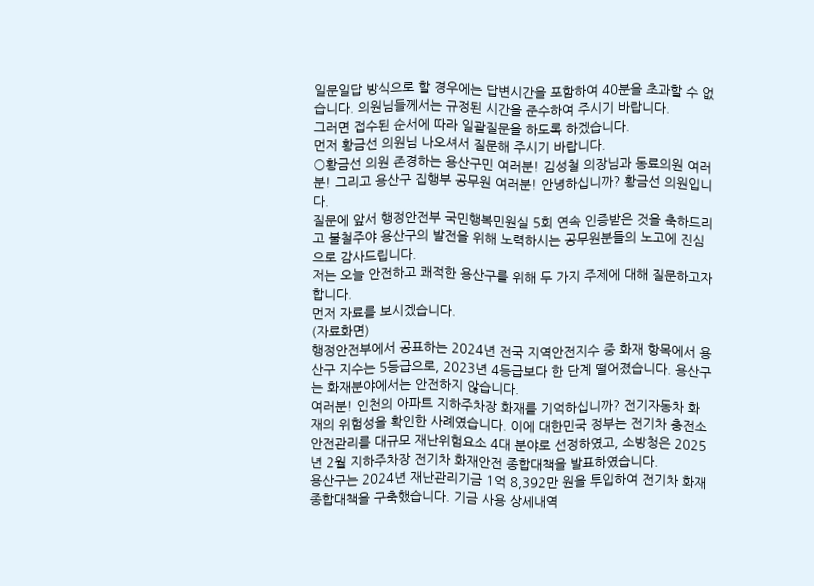일문일답 방식으로 할 경우에는 답변시간을 포함하여 40분을 초과할 수 없습니다. 의원님들께서는 규정된 시간을 준수하여 주시기 바랍니다.
그러면 접수된 순서에 따라 일괄질문을 하도록 하겠습니다.
먼저 황금선 의원님 나오셔서 질문해 주시기 바랍니다.
○황금선 의원 존경하는 용산구민 여러분! 김성철 의장님과 동료의원 여러분! 그리고 용산구 집행부 공무원 여러분! 안녕하십니까? 황금선 의원입니다.
질문에 앞서 행정안전부 국민행복민원실 5회 연속 인증받은 것을 축하드리고 불철주야 용산구의 발전을 위해 노력하시는 공무원분들의 노고에 진심으로 감사드립니다.
저는 오늘 안전하고 쾌적한 용산구를 위해 두 가지 주제에 대해 질문하고자 합니다.
먼저 자료를 보시겠습니다.
(자료화면)
행정안전부에서 공표하는 2024년 전국 지역안전지수 중 화재 항목에서 용산구 지수는 5등급으로, 2023년 4등급보다 한 단계 떨어졌습니다. 용산구는 화재분야에서는 안전하지 않습니다.
여러분! 인천의 아파트 지하주차장 화재를 기억하십니까? 전기자동차 화재의 위험성을 확인한 사례였습니다. 이에 대한민국 정부는 전기차 충전소 안전관리를 대규모 재난위험요소 4대 분야로 선정하였고, 소방청은 2025년 2월 지하주차장 전기차 화재안전 종합대책을 발표하였습니다.
용산구는 2024년 재난관리기금 1억 8,392만 원을 투입하여 전기차 화재 종합대책을 구축했습니다. 기금 사용 상세내역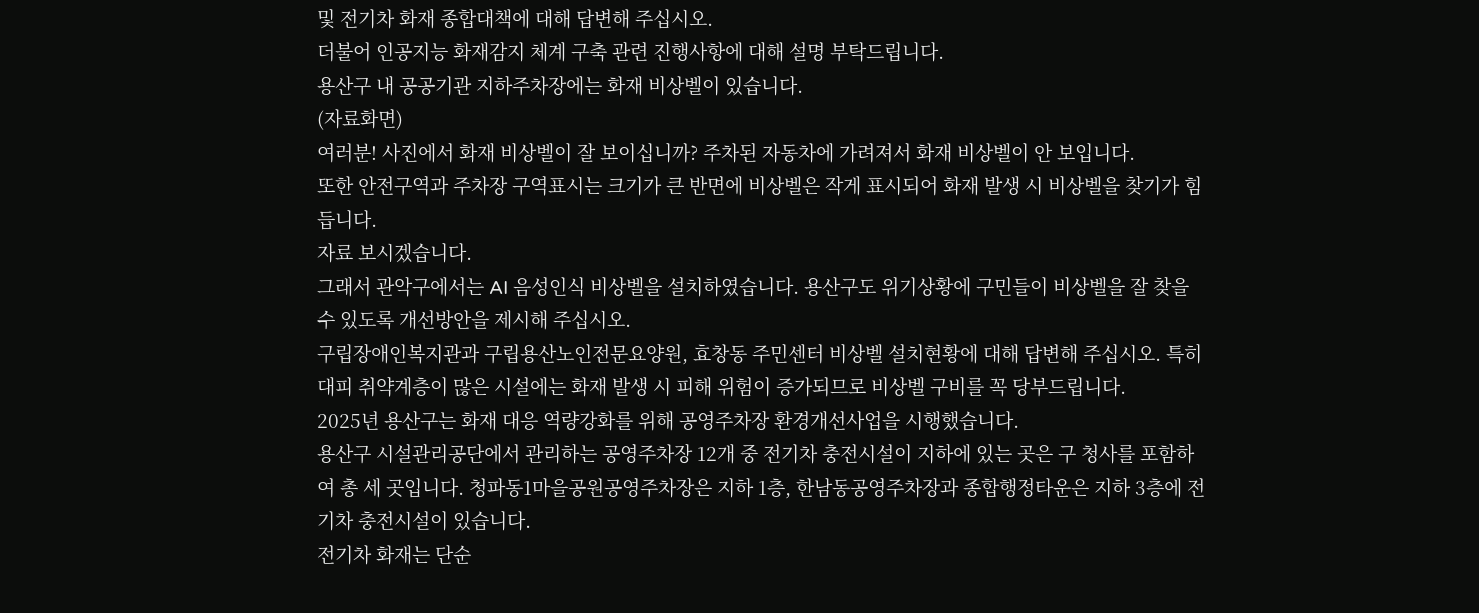및 전기차 화재 종합대책에 대해 답변해 주십시오.
더불어 인공지능 화재감지 체계 구축 관련 진행사항에 대해 설명 부탁드립니다.
용산구 내 공공기관 지하주차장에는 화재 비상벨이 있습니다.
(자료화면)
여러분! 사진에서 화재 비상벨이 잘 보이십니까? 주차된 자동차에 가려져서 화재 비상벨이 안 보입니다.
또한 안전구역과 주차장 구역표시는 크기가 큰 반면에 비상벨은 작게 표시되어 화재 발생 시 비상벨을 찾기가 힘듭니다.
자료 보시겠습니다.
그래서 관악구에서는 AI 음성인식 비상벨을 설치하였습니다. 용산구도 위기상황에 구민들이 비상벨을 잘 찾을 수 있도록 개선방안을 제시해 주십시오.
구립장애인복지관과 구립용산노인전문요양원, 효창동 주민센터 비상벨 설치현황에 대해 답변해 주십시오. 특히 대피 취약계층이 많은 시설에는 화재 발생 시 피해 위험이 증가되므로 비상벨 구비를 꼭 당부드립니다.
2025년 용산구는 화재 대응 역량강화를 위해 공영주차장 환경개선사업을 시행했습니다.
용산구 시설관리공단에서 관리하는 공영주차장 12개 중 전기차 충전시설이 지하에 있는 곳은 구 청사를 포함하여 총 세 곳입니다. 청파동1마을공원공영주차장은 지하 1층, 한남동공영주차장과 종합행정타운은 지하 3층에 전기차 충전시설이 있습니다.
전기차 화재는 단순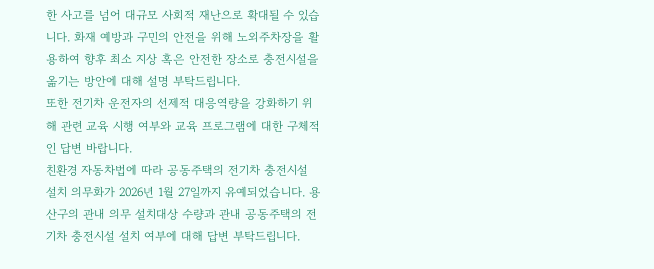한 사고를 넘어 대규모 사회적 재난으로 확대될 수 있습니다. 화재 예방과 구민의 안전을 위해 노외주차장을 활용하여 향후 최소 지상 혹은 안전한 장소로 충전시설을 옮기는 방안에 대해 설명 부탁드립니다.
또한 전기차 운전자의 선제적 대응역량을 강화하기 위해 관련 교육 시행 여부와 교육 프로그램에 대한 구체적인 답변 바랍니다.
친환경 자동차법에 따라 공동주택의 전기차 충전시설 설치 의무화가 2026년 1월 27일까지 유예되었습니다. 용산구의 관내 의무 설치대상 수량과 관내 공동주택의 전기차 충전시설 설치 여부에 대해 답변 부탁드립니다.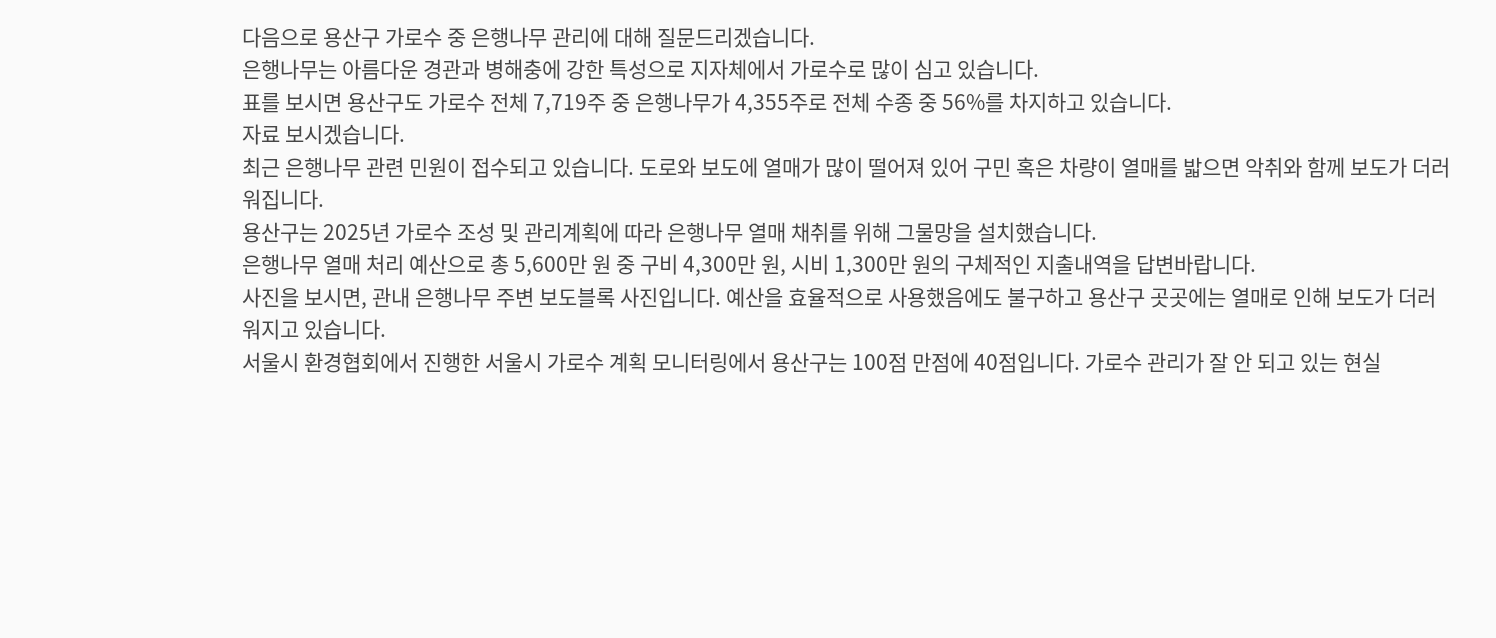다음으로 용산구 가로수 중 은행나무 관리에 대해 질문드리겠습니다.
은행나무는 아름다운 경관과 병해충에 강한 특성으로 지자체에서 가로수로 많이 심고 있습니다.
표를 보시면 용산구도 가로수 전체 7,719주 중 은행나무가 4,355주로 전체 수종 중 56%를 차지하고 있습니다.
자료 보시겠습니다.
최근 은행나무 관련 민원이 접수되고 있습니다. 도로와 보도에 열매가 많이 떨어져 있어 구민 혹은 차량이 열매를 밟으면 악취와 함께 보도가 더러워집니다.
용산구는 2025년 가로수 조성 및 관리계획에 따라 은행나무 열매 채취를 위해 그물망을 설치했습니다.
은행나무 열매 처리 예산으로 총 5,600만 원 중 구비 4,300만 원, 시비 1,300만 원의 구체적인 지출내역을 답변바랍니다.
사진을 보시면, 관내 은행나무 주변 보도블록 사진입니다. 예산을 효율적으로 사용했음에도 불구하고 용산구 곳곳에는 열매로 인해 보도가 더러워지고 있습니다.
서울시 환경협회에서 진행한 서울시 가로수 계획 모니터링에서 용산구는 100점 만점에 40점입니다. 가로수 관리가 잘 안 되고 있는 현실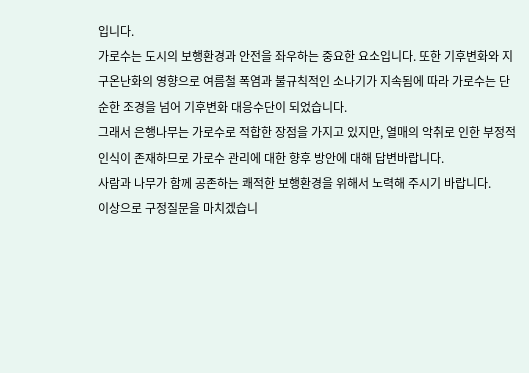입니다.
가로수는 도시의 보행환경과 안전을 좌우하는 중요한 요소입니다. 또한 기후변화와 지구온난화의 영향으로 여름철 폭염과 불규칙적인 소나기가 지속됨에 따라 가로수는 단순한 조경을 넘어 기후변화 대응수단이 되었습니다.
그래서 은행나무는 가로수로 적합한 장점을 가지고 있지만, 열매의 악취로 인한 부정적 인식이 존재하므로 가로수 관리에 대한 향후 방안에 대해 답변바랍니다.
사람과 나무가 함께 공존하는 쾌적한 보행환경을 위해서 노력해 주시기 바랍니다.
이상으로 구정질문을 마치겠습니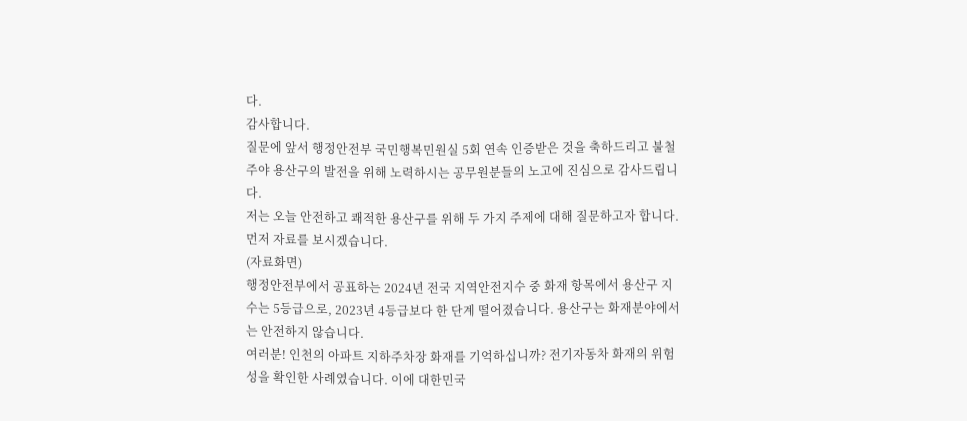다.
감사합니다.
질문에 앞서 행정안전부 국민행복민원실 5회 연속 인증받은 것을 축하드리고 불철주야 용산구의 발전을 위해 노력하시는 공무원분들의 노고에 진심으로 감사드립니다.
저는 오늘 안전하고 쾌적한 용산구를 위해 두 가지 주제에 대해 질문하고자 합니다.
먼저 자료를 보시겠습니다.
(자료화면)
행정안전부에서 공표하는 2024년 전국 지역안전지수 중 화재 항목에서 용산구 지수는 5등급으로, 2023년 4등급보다 한 단계 떨어졌습니다. 용산구는 화재분야에서는 안전하지 않습니다.
여러분! 인천의 아파트 지하주차장 화재를 기억하십니까? 전기자동차 화재의 위험성을 확인한 사례였습니다. 이에 대한민국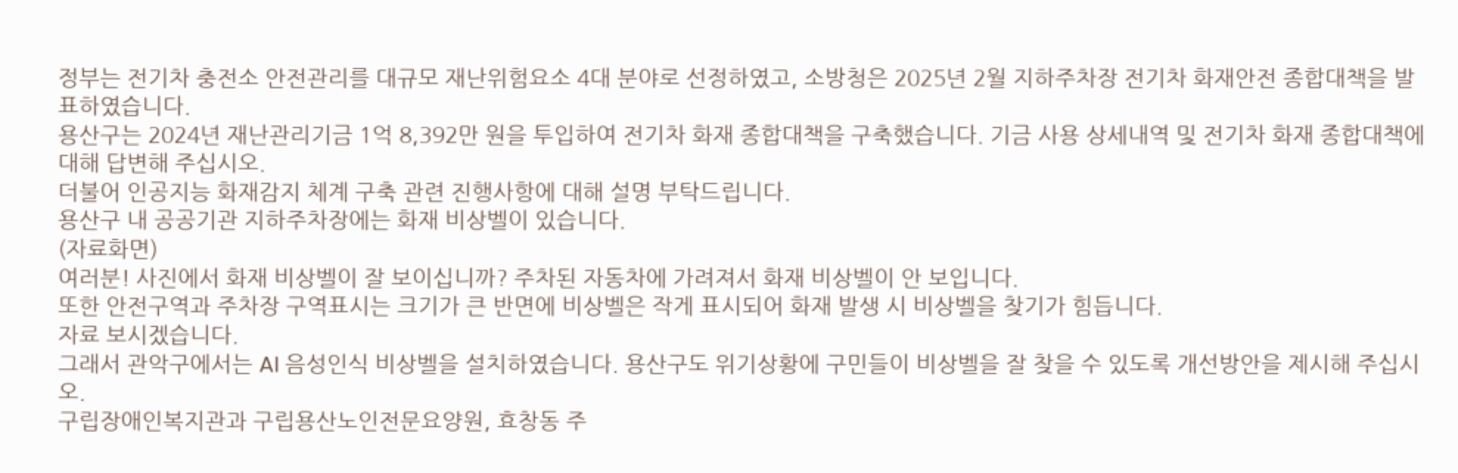정부는 전기차 충전소 안전관리를 대규모 재난위험요소 4대 분야로 선정하였고, 소방청은 2025년 2월 지하주차장 전기차 화재안전 종합대책을 발표하였습니다.
용산구는 2024년 재난관리기금 1억 8,392만 원을 투입하여 전기차 화재 종합대책을 구축했습니다. 기금 사용 상세내역 및 전기차 화재 종합대책에 대해 답변해 주십시오.
더불어 인공지능 화재감지 체계 구축 관련 진행사항에 대해 설명 부탁드립니다.
용산구 내 공공기관 지하주차장에는 화재 비상벨이 있습니다.
(자료화면)
여러분! 사진에서 화재 비상벨이 잘 보이십니까? 주차된 자동차에 가려져서 화재 비상벨이 안 보입니다.
또한 안전구역과 주차장 구역표시는 크기가 큰 반면에 비상벨은 작게 표시되어 화재 발생 시 비상벨을 찾기가 힘듭니다.
자료 보시겠습니다.
그래서 관악구에서는 AI 음성인식 비상벨을 설치하였습니다. 용산구도 위기상황에 구민들이 비상벨을 잘 찾을 수 있도록 개선방안을 제시해 주십시오.
구립장애인복지관과 구립용산노인전문요양원, 효창동 주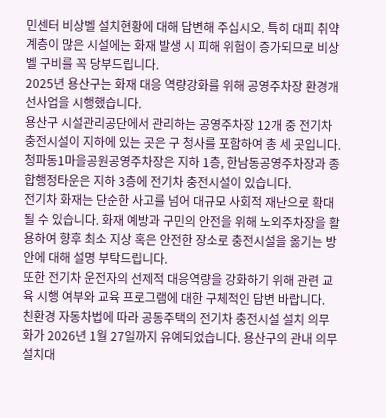민센터 비상벨 설치현황에 대해 답변해 주십시오. 특히 대피 취약계층이 많은 시설에는 화재 발생 시 피해 위험이 증가되므로 비상벨 구비를 꼭 당부드립니다.
2025년 용산구는 화재 대응 역량강화를 위해 공영주차장 환경개선사업을 시행했습니다.
용산구 시설관리공단에서 관리하는 공영주차장 12개 중 전기차 충전시설이 지하에 있는 곳은 구 청사를 포함하여 총 세 곳입니다. 청파동1마을공원공영주차장은 지하 1층, 한남동공영주차장과 종합행정타운은 지하 3층에 전기차 충전시설이 있습니다.
전기차 화재는 단순한 사고를 넘어 대규모 사회적 재난으로 확대될 수 있습니다. 화재 예방과 구민의 안전을 위해 노외주차장을 활용하여 향후 최소 지상 혹은 안전한 장소로 충전시설을 옮기는 방안에 대해 설명 부탁드립니다.
또한 전기차 운전자의 선제적 대응역량을 강화하기 위해 관련 교육 시행 여부와 교육 프로그램에 대한 구체적인 답변 바랍니다.
친환경 자동차법에 따라 공동주택의 전기차 충전시설 설치 의무화가 2026년 1월 27일까지 유예되었습니다. 용산구의 관내 의무 설치대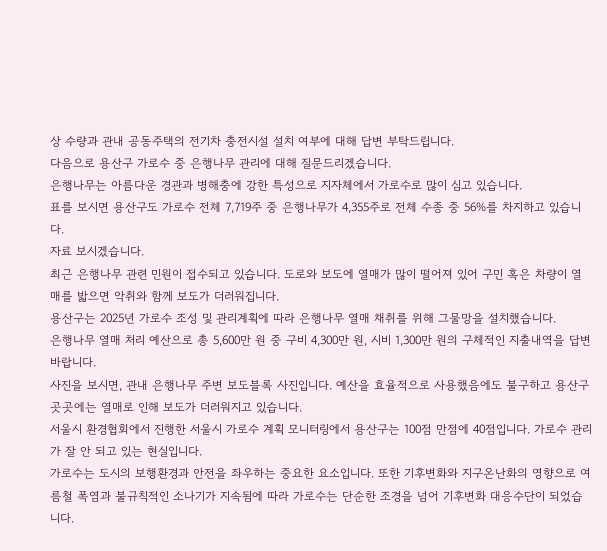상 수량과 관내 공동주택의 전기차 충전시설 설치 여부에 대해 답변 부탁드립니다.
다음으로 용산구 가로수 중 은행나무 관리에 대해 질문드리겠습니다.
은행나무는 아름다운 경관과 병해충에 강한 특성으로 지자체에서 가로수로 많이 심고 있습니다.
표를 보시면 용산구도 가로수 전체 7,719주 중 은행나무가 4,355주로 전체 수종 중 56%를 차지하고 있습니다.
자료 보시겠습니다.
최근 은행나무 관련 민원이 접수되고 있습니다. 도로와 보도에 열매가 많이 떨어져 있어 구민 혹은 차량이 열매를 밟으면 악취와 함께 보도가 더러워집니다.
용산구는 2025년 가로수 조성 및 관리계획에 따라 은행나무 열매 채취를 위해 그물망을 설치했습니다.
은행나무 열매 처리 예산으로 총 5,600만 원 중 구비 4,300만 원, 시비 1,300만 원의 구체적인 지출내역을 답변바랍니다.
사진을 보시면, 관내 은행나무 주변 보도블록 사진입니다. 예산을 효율적으로 사용했음에도 불구하고 용산구 곳곳에는 열매로 인해 보도가 더러워지고 있습니다.
서울시 환경협회에서 진행한 서울시 가로수 계획 모니터링에서 용산구는 100점 만점에 40점입니다. 가로수 관리가 잘 안 되고 있는 현실입니다.
가로수는 도시의 보행환경과 안전을 좌우하는 중요한 요소입니다. 또한 기후변화와 지구온난화의 영향으로 여름철 폭염과 불규칙적인 소나기가 지속됨에 따라 가로수는 단순한 조경을 넘어 기후변화 대응수단이 되었습니다.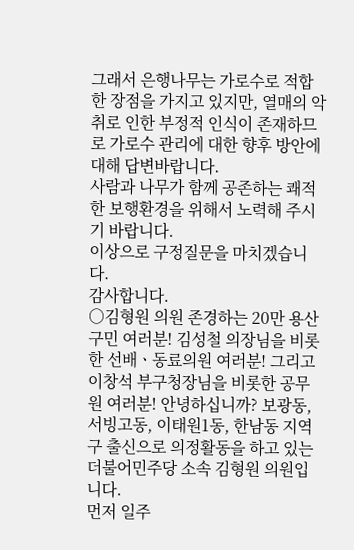그래서 은행나무는 가로수로 적합한 장점을 가지고 있지만, 열매의 악취로 인한 부정적 인식이 존재하므로 가로수 관리에 대한 향후 방안에 대해 답변바랍니다.
사람과 나무가 함께 공존하는 쾌적한 보행환경을 위해서 노력해 주시기 바랍니다.
이상으로 구정질문을 마치겠습니다.
감사합니다.
○김형원 의원 존경하는 20만 용산구민 여러분! 김성철 의장님을 비롯한 선배ㆍ동료의원 여러분! 그리고 이창석 부구청장님을 비롯한 공무원 여러분! 안녕하십니까? 보광동, 서빙고동, 이태원1동, 한남동 지역구 출신으로 의정활동을 하고 있는 더불어민주당 소속 김형원 의원입니다.
먼저 일주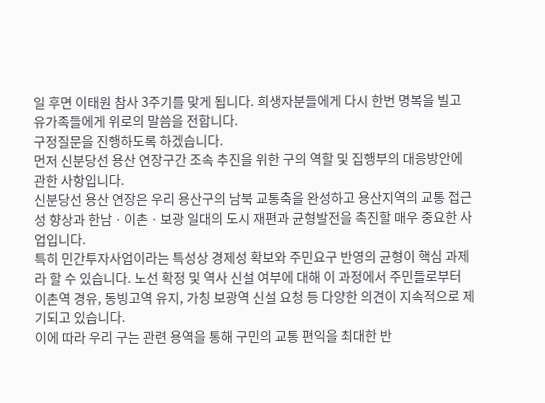일 후면 이태원 참사 3주기를 맞게 됩니다. 희생자분들에게 다시 한번 명복을 빌고 유가족들에게 위로의 말씀을 전합니다.
구정질문을 진행하도록 하겠습니다.
먼저 신분당선 용산 연장구간 조속 추진을 위한 구의 역할 및 집행부의 대응방안에 관한 사항입니다.
신분당선 용산 연장은 우리 용산구의 남북 교통축을 완성하고 용산지역의 교통 접근성 향상과 한남ㆍ이촌ㆍ보광 일대의 도시 재편과 균형발전을 촉진할 매우 중요한 사업입니다.
특히 민간투자사업이라는 특성상 경제성 확보와 주민요구 반영의 균형이 핵심 과제라 할 수 있습니다. 노선 확정 및 역사 신설 여부에 대해 이 과정에서 주민들로부터 이촌역 경유, 동빙고역 유지, 가칭 보광역 신설 요청 등 다양한 의견이 지속적으로 제기되고 있습니다.
이에 따라 우리 구는 관련 용역을 통해 구민의 교통 편익을 최대한 반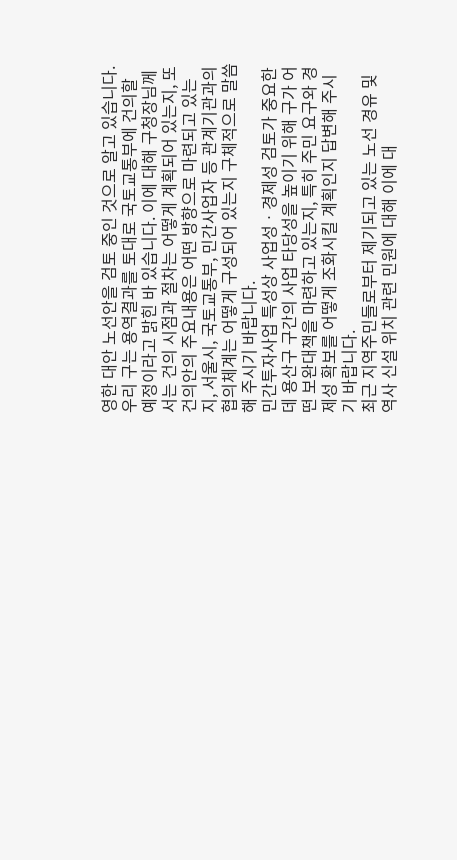영한 대안 노선안을 검토 중인 것으로 알고 있습니다.
우리 구는 용역결과를 토대로 국토교통부에 건의할 예정이라고 밝힌 바 있습니다. 이에 대해 구청장님께서는 건의 시점과 절차는 어떻게 계획되어 있는지, 또 건의안의 주요내용은 어떤 방향으로 마련되고 있는지, 서울시, 국토교통부, 민간사업자 등 관계기관과의 협의체계는 어떻게 구성되어 있는지 구체적으로 말씀해 주시기 바랍니다.
민간투자사업 특성상 사업성ㆍ경제성 검토가 중요한데 용산구 구간의 사업 타당성을 높이기 위해 구가 어떤 보완대책을 마련하고 있는지, 특히 주민 요구와 경제성 확보를 어떻게 조화시킬 계획인지 답변해 주시기 바랍니다.
최근 지역주민들로부터 제기되고 있는 노선 경유 및 역사 신설 위치 관련 민원에 대해 이에 대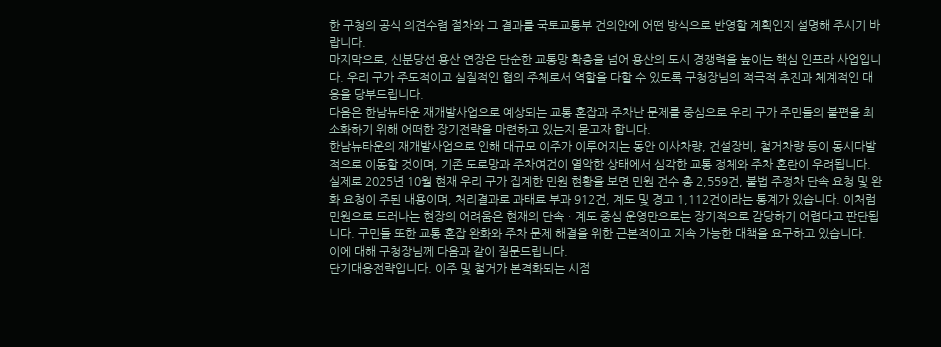한 구청의 공식 의견수렴 절차와 그 결과를 국토교통부 건의안에 어떤 방식으로 반영할 계획인지 설명해 주시기 바랍니다.
마지막으로, 신분당선 용산 연장은 단순한 교통망 확충을 넘어 용산의 도시 경쟁력을 높이는 핵심 인프라 사업입니다. 우리 구가 주도적이고 실질적인 협의 주체로서 역할을 다할 수 있도록 구청장님의 적극적 추진과 체계적인 대응을 당부드립니다.
다음은 한남뉴타운 재개발사업으로 예상되는 교통 혼잡과 주차난 문제를 중심으로 우리 구가 주민들의 불편을 최소화하기 위해 어떠한 장기전략을 마련하고 있는지 묻고자 합니다.
한남뉴타운의 재개발사업으로 인해 대규모 이주가 이루어지는 동안 이사차량, 건설장비, 철거차량 등이 동시다발적으로 이동할 것이며, 기존 도로망과 주차여건이 열악한 상태에서 심각한 교통 정체와 주차 혼란이 우려됩니다.
실제로 2025년 10월 현재 우리 구가 집계한 민원 현황을 보면 민원 건수 총 2,559건, 불법 주정차 단속 요청 및 완화 요청이 주된 내용이며, 처리결과로 과태료 부과 912건, 계도 및 경고 1,112건이라는 통계가 있습니다. 이처럼 민원으로 드러나는 현장의 어려움은 현재의 단속ㆍ계도 중심 운영만으로는 장기적으로 감당하기 어렵다고 판단됩니다. 구민들 또한 교통 혼잡 완화와 주차 문제 해결을 위한 근본적이고 지속 가능한 대책을 요구하고 있습니다.
이에 대해 구청장님께 다음과 같이 질문드립니다.
단기대응전략입니다. 이주 및 철거가 본격화되는 시점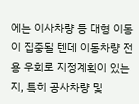에는 이사차량 등 대형 이동이 집중될 텐데 이동차량 전용 우회로 지정계획이 있는지, 특히 공사차량 및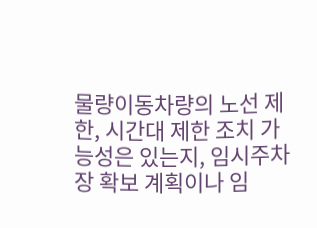물량이동차량의 노선 제한, 시간대 제한 조치 가능성은 있는지, 임시주차장 확보 계획이나 임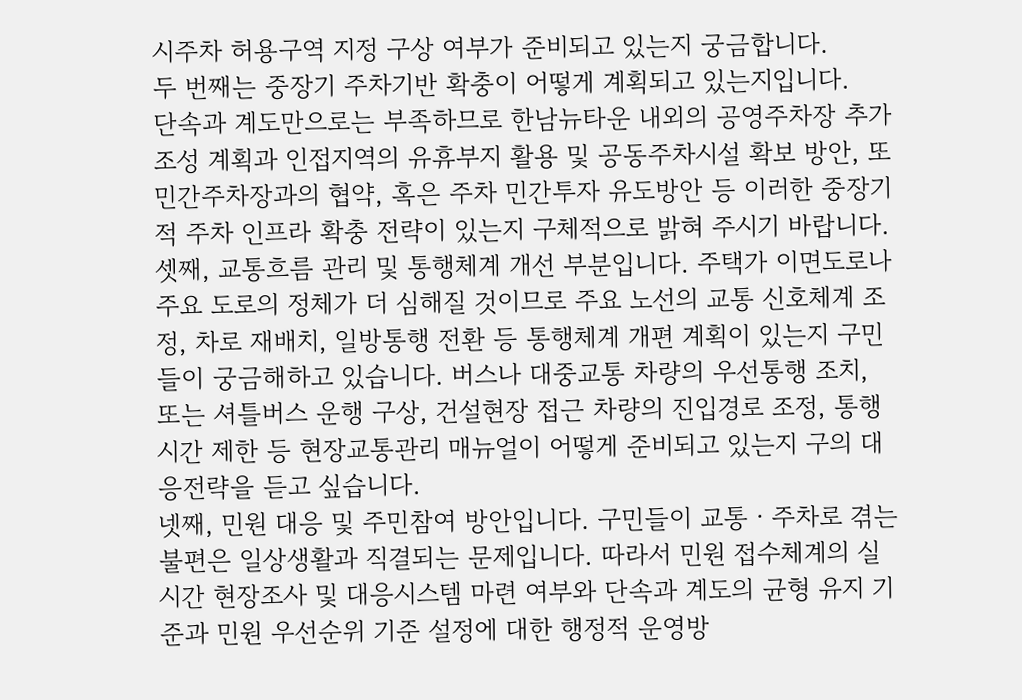시주차 허용구역 지정 구상 여부가 준비되고 있는지 궁금합니다.
두 번째는 중장기 주차기반 확충이 어떻게 계획되고 있는지입니다.
단속과 계도만으로는 부족하므로 한남뉴타운 내외의 공영주차장 추가조성 계획과 인접지역의 유휴부지 활용 및 공동주차시설 확보 방안, 또 민간주차장과의 협약, 혹은 주차 민간투자 유도방안 등 이러한 중장기적 주차 인프라 확충 전략이 있는지 구체적으로 밝혀 주시기 바랍니다.
셋째, 교통흐름 관리 및 통행체계 개선 부분입니다. 주택가 이면도로나 주요 도로의 정체가 더 심해질 것이므로 주요 노선의 교통 신호체계 조정, 차로 재배치, 일방통행 전환 등 통행체계 개편 계획이 있는지 구민들이 궁금해하고 있습니다. 버스나 대중교통 차량의 우선통행 조치, 또는 셔틀버스 운행 구상, 건설현장 접근 차량의 진입경로 조정, 통행시간 제한 등 현장교통관리 매뉴얼이 어떻게 준비되고 있는지 구의 대응전략을 듣고 싶습니다.
넷째, 민원 대응 및 주민참여 방안입니다. 구민들이 교통ㆍ주차로 겪는 불편은 일상생활과 직결되는 문제입니다. 따라서 민원 접수체계의 실시간 현장조사 및 대응시스템 마련 여부와 단속과 계도의 균형 유지 기준과 민원 우선순위 기준 설정에 대한 행정적 운영방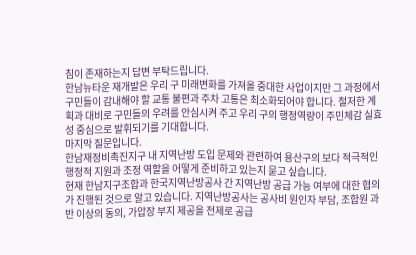침이 존재하는지 답변 부탁드립니다.
한남뉴타운 재개발은 우리 구 미래변화를 가져올 중대한 사업이지만 그 과정에서 구민들이 감내해야 할 교통 불편과 주차 고통은 최소화되어야 합니다. 철저한 계획과 대비로 구민들의 우려를 안심시켜 주고 우리 구의 행정역량이 주민체감 실효성 중심으로 발휘되기를 기대합니다.
마지막 질문입니다.
한남재정비촉진지구 내 지역난방 도입 문제와 관련하여 용산구의 보다 적극적인 행정적 지원과 조정 역할을 어떻게 준비하고 있는지 묻고 싶습니다.
현재 한남지구조합과 한국지역난방공사 간 지역난방 공급 가능 여부에 대한 협의가 진행된 것으로 알고 있습니다. 지역난방공사는 공사비 원인자 부담, 조합원 과반 이상의 동의, 가압장 부지 제공을 전제로 공급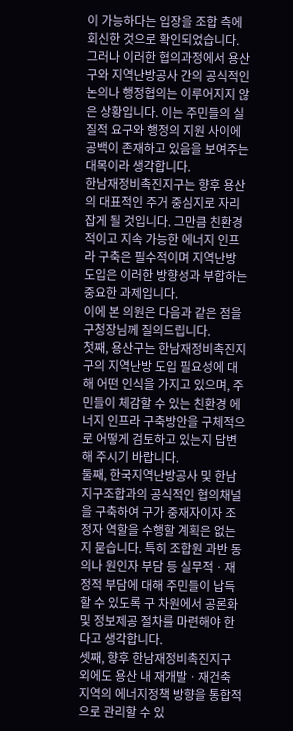이 가능하다는 입장을 조합 측에 회신한 것으로 확인되었습니다. 그러나 이러한 협의과정에서 용산구와 지역난방공사 간의 공식적인 논의나 행정협의는 이루어지지 않은 상황입니다. 이는 주민들의 실질적 요구와 행정의 지원 사이에 공백이 존재하고 있음을 보여주는 대목이라 생각합니다.
한남재정비촉진지구는 향후 용산의 대표적인 주거 중심지로 자리 잡게 될 것입니다. 그만큼 친환경적이고 지속 가능한 에너지 인프라 구축은 필수적이며 지역난방 도입은 이러한 방향성과 부합하는 중요한 과제입니다.
이에 본 의원은 다음과 같은 점을 구청장님께 질의드립니다.
첫째, 용산구는 한남재정비촉진지구의 지역난방 도입 필요성에 대해 어떤 인식을 가지고 있으며, 주민들이 체감할 수 있는 친환경 에너지 인프라 구축방안을 구체적으로 어떻게 검토하고 있는지 답변해 주시기 바랍니다.
둘째, 한국지역난방공사 및 한남지구조합과의 공식적인 협의채널을 구축하여 구가 중재자이자 조정자 역할을 수행할 계획은 없는지 묻습니다. 특히 조합원 과반 동의나 원인자 부담 등 실무적ㆍ재정적 부담에 대해 주민들이 납득할 수 있도록 구 차원에서 공론화 및 정보제공 절차를 마련해야 한다고 생각합니다.
셋째, 향후 한남재정비촉진지구 외에도 용산 내 재개발ㆍ재건축 지역의 에너지정책 방향을 통합적으로 관리할 수 있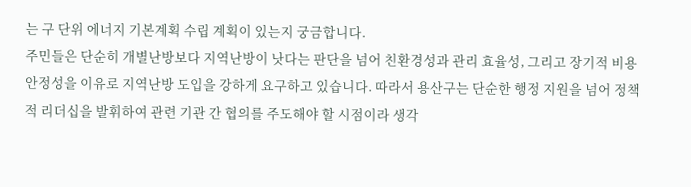는 구 단위 에너지 기본계획 수립 계획이 있는지 궁금합니다.
주민들은 단순히 개별난방보다 지역난방이 낫다는 판단을 넘어 친환경성과 관리 효율성, 그리고 장기적 비용 안정성을 이유로 지역난방 도입을 강하게 요구하고 있습니다. 따라서 용산구는 단순한 행정 지원을 넘어 정책적 리더십을 발휘하여 관련 기관 간 협의를 주도해야 할 시점이라 생각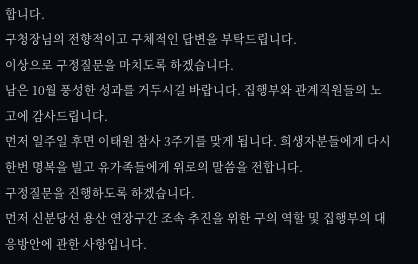합니다.
구청장님의 전향적이고 구체적인 답변을 부탁드립니다.
이상으로 구정질문을 마치도록 하겠습니다.
남은 10월 풍성한 성과를 거두시길 바랍니다. 집행부와 관계직원들의 노고에 감사드립니다.
먼저 일주일 후면 이태원 참사 3주기를 맞게 됩니다. 희생자분들에게 다시 한번 명복을 빌고 유가족들에게 위로의 말씀을 전합니다.
구정질문을 진행하도록 하겠습니다.
먼저 신분당선 용산 연장구간 조속 추진을 위한 구의 역할 및 집행부의 대응방안에 관한 사항입니다.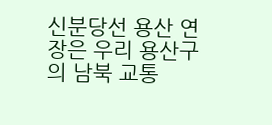신분당선 용산 연장은 우리 용산구의 남북 교통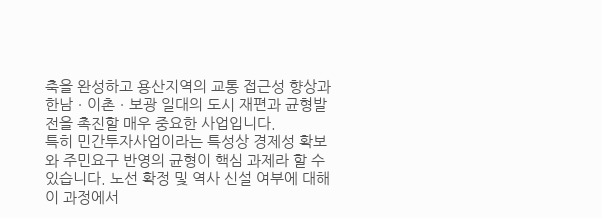축을 완성하고 용산지역의 교통 접근성 향상과 한남ㆍ이촌ㆍ보광 일대의 도시 재편과 균형발전을 촉진할 매우 중요한 사업입니다.
특히 민간투자사업이라는 특성상 경제성 확보와 주민요구 반영의 균형이 핵심 과제라 할 수 있습니다. 노선 확정 및 역사 신설 여부에 대해 이 과정에서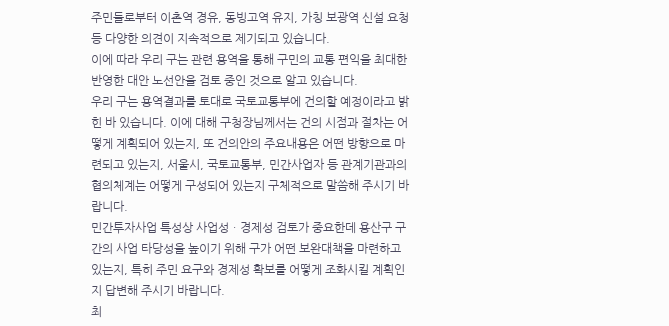주민들로부터 이촌역 경유, 동빙고역 유지, 가칭 보광역 신설 요청 등 다양한 의견이 지속적으로 제기되고 있습니다.
이에 따라 우리 구는 관련 용역을 통해 구민의 교통 편익을 최대한 반영한 대안 노선안을 검토 중인 것으로 알고 있습니다.
우리 구는 용역결과를 토대로 국토교통부에 건의할 예정이라고 밝힌 바 있습니다. 이에 대해 구청장님께서는 건의 시점과 절차는 어떻게 계획되어 있는지, 또 건의안의 주요내용은 어떤 방향으로 마련되고 있는지, 서울시, 국토교통부, 민간사업자 등 관계기관과의 협의체계는 어떻게 구성되어 있는지 구체적으로 말씀해 주시기 바랍니다.
민간투자사업 특성상 사업성ㆍ경제성 검토가 중요한데 용산구 구간의 사업 타당성을 높이기 위해 구가 어떤 보완대책을 마련하고 있는지, 특히 주민 요구와 경제성 확보를 어떻게 조화시킬 계획인지 답변해 주시기 바랍니다.
최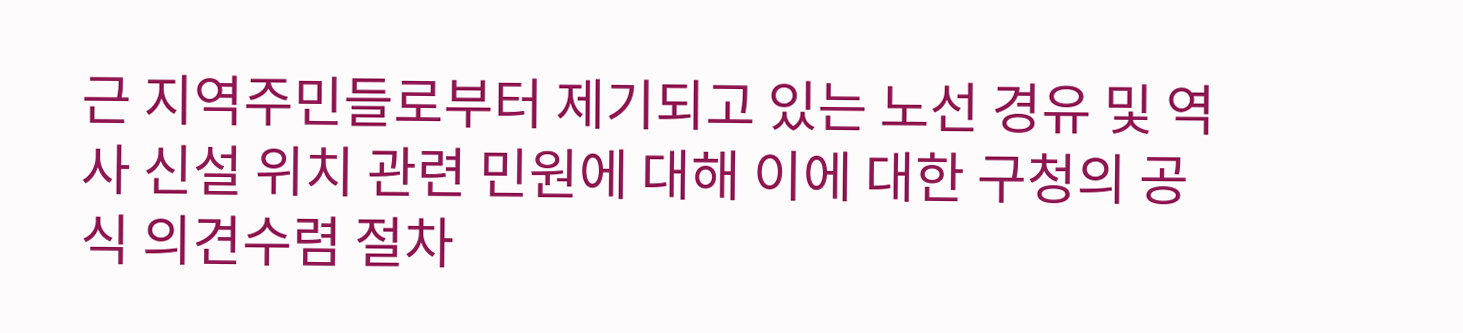근 지역주민들로부터 제기되고 있는 노선 경유 및 역사 신설 위치 관련 민원에 대해 이에 대한 구청의 공식 의견수렴 절차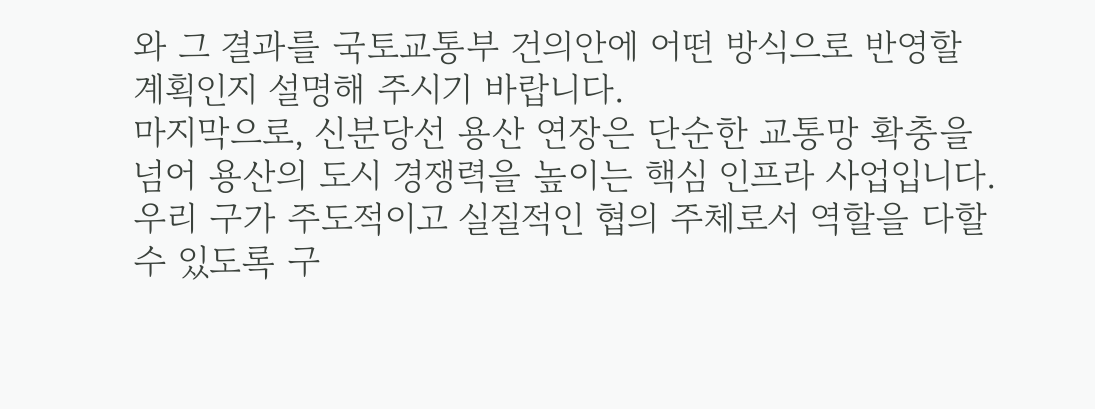와 그 결과를 국토교통부 건의안에 어떤 방식으로 반영할 계획인지 설명해 주시기 바랍니다.
마지막으로, 신분당선 용산 연장은 단순한 교통망 확충을 넘어 용산의 도시 경쟁력을 높이는 핵심 인프라 사업입니다. 우리 구가 주도적이고 실질적인 협의 주체로서 역할을 다할 수 있도록 구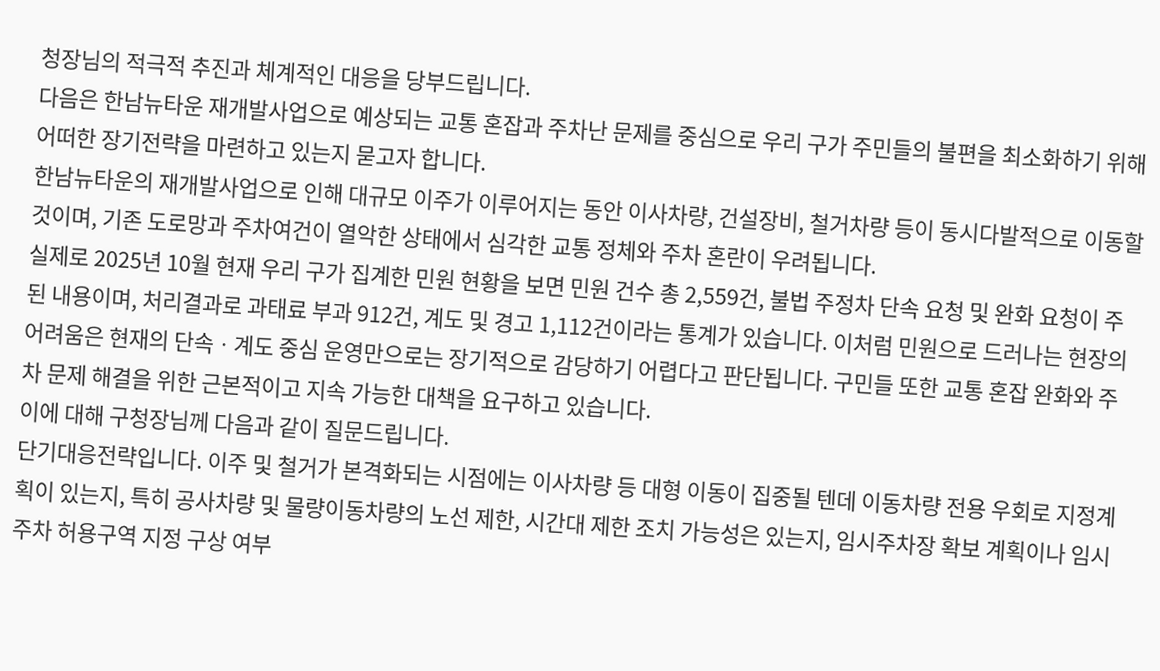청장님의 적극적 추진과 체계적인 대응을 당부드립니다.
다음은 한남뉴타운 재개발사업으로 예상되는 교통 혼잡과 주차난 문제를 중심으로 우리 구가 주민들의 불편을 최소화하기 위해 어떠한 장기전략을 마련하고 있는지 묻고자 합니다.
한남뉴타운의 재개발사업으로 인해 대규모 이주가 이루어지는 동안 이사차량, 건설장비, 철거차량 등이 동시다발적으로 이동할 것이며, 기존 도로망과 주차여건이 열악한 상태에서 심각한 교통 정체와 주차 혼란이 우려됩니다.
실제로 2025년 10월 현재 우리 구가 집계한 민원 현황을 보면 민원 건수 총 2,559건, 불법 주정차 단속 요청 및 완화 요청이 주된 내용이며, 처리결과로 과태료 부과 912건, 계도 및 경고 1,112건이라는 통계가 있습니다. 이처럼 민원으로 드러나는 현장의 어려움은 현재의 단속ㆍ계도 중심 운영만으로는 장기적으로 감당하기 어렵다고 판단됩니다. 구민들 또한 교통 혼잡 완화와 주차 문제 해결을 위한 근본적이고 지속 가능한 대책을 요구하고 있습니다.
이에 대해 구청장님께 다음과 같이 질문드립니다.
단기대응전략입니다. 이주 및 철거가 본격화되는 시점에는 이사차량 등 대형 이동이 집중될 텐데 이동차량 전용 우회로 지정계획이 있는지, 특히 공사차량 및 물량이동차량의 노선 제한, 시간대 제한 조치 가능성은 있는지, 임시주차장 확보 계획이나 임시주차 허용구역 지정 구상 여부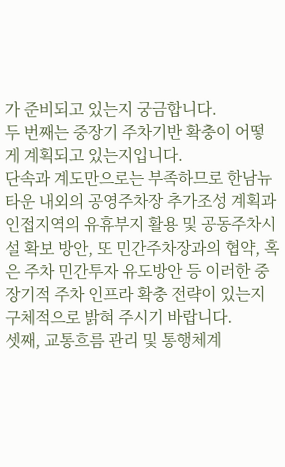가 준비되고 있는지 궁금합니다.
두 번째는 중장기 주차기반 확충이 어떻게 계획되고 있는지입니다.
단속과 계도만으로는 부족하므로 한남뉴타운 내외의 공영주차장 추가조성 계획과 인접지역의 유휴부지 활용 및 공동주차시설 확보 방안, 또 민간주차장과의 협약, 혹은 주차 민간투자 유도방안 등 이러한 중장기적 주차 인프라 확충 전략이 있는지 구체적으로 밝혀 주시기 바랍니다.
셋째, 교통흐름 관리 및 통행체계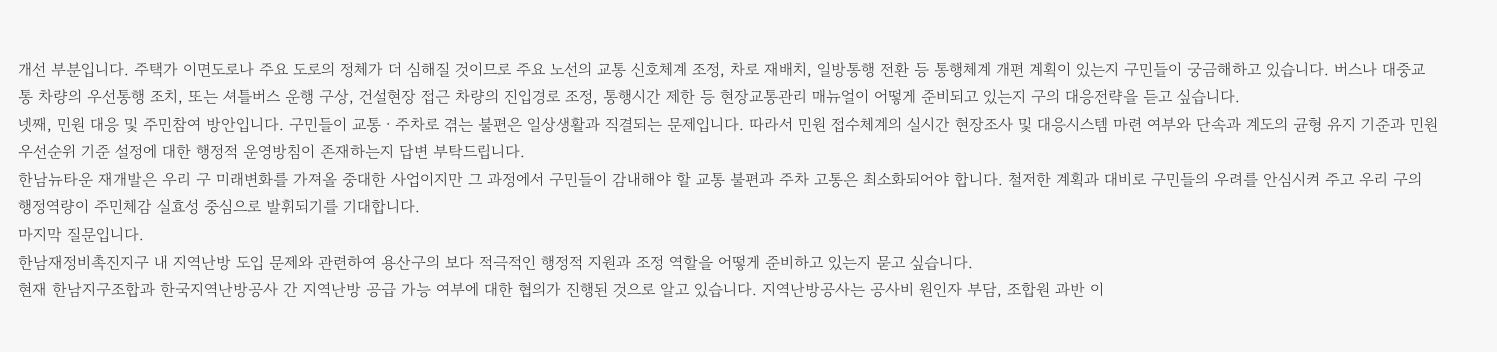개선 부분입니다. 주택가 이면도로나 주요 도로의 정체가 더 심해질 것이므로 주요 노선의 교통 신호체계 조정, 차로 재배치, 일방통행 전환 등 통행체계 개편 계획이 있는지 구민들이 궁금해하고 있습니다. 버스나 대중교통 차량의 우선통행 조치, 또는 셔틀버스 운행 구상, 건설현장 접근 차량의 진입경로 조정, 통행시간 제한 등 현장교통관리 매뉴얼이 어떻게 준비되고 있는지 구의 대응전략을 듣고 싶습니다.
넷째, 민원 대응 및 주민참여 방안입니다. 구민들이 교통ㆍ주차로 겪는 불편은 일상생활과 직결되는 문제입니다. 따라서 민원 접수체계의 실시간 현장조사 및 대응시스템 마련 여부와 단속과 계도의 균형 유지 기준과 민원 우선순위 기준 설정에 대한 행정적 운영방침이 존재하는지 답변 부탁드립니다.
한남뉴타운 재개발은 우리 구 미래변화를 가져올 중대한 사업이지만 그 과정에서 구민들이 감내해야 할 교통 불편과 주차 고통은 최소화되어야 합니다. 철저한 계획과 대비로 구민들의 우려를 안심시켜 주고 우리 구의 행정역량이 주민체감 실효성 중심으로 발휘되기를 기대합니다.
마지막 질문입니다.
한남재정비촉진지구 내 지역난방 도입 문제와 관련하여 용산구의 보다 적극적인 행정적 지원과 조정 역할을 어떻게 준비하고 있는지 묻고 싶습니다.
현재 한남지구조합과 한국지역난방공사 간 지역난방 공급 가능 여부에 대한 협의가 진행된 것으로 알고 있습니다. 지역난방공사는 공사비 원인자 부담, 조합원 과반 이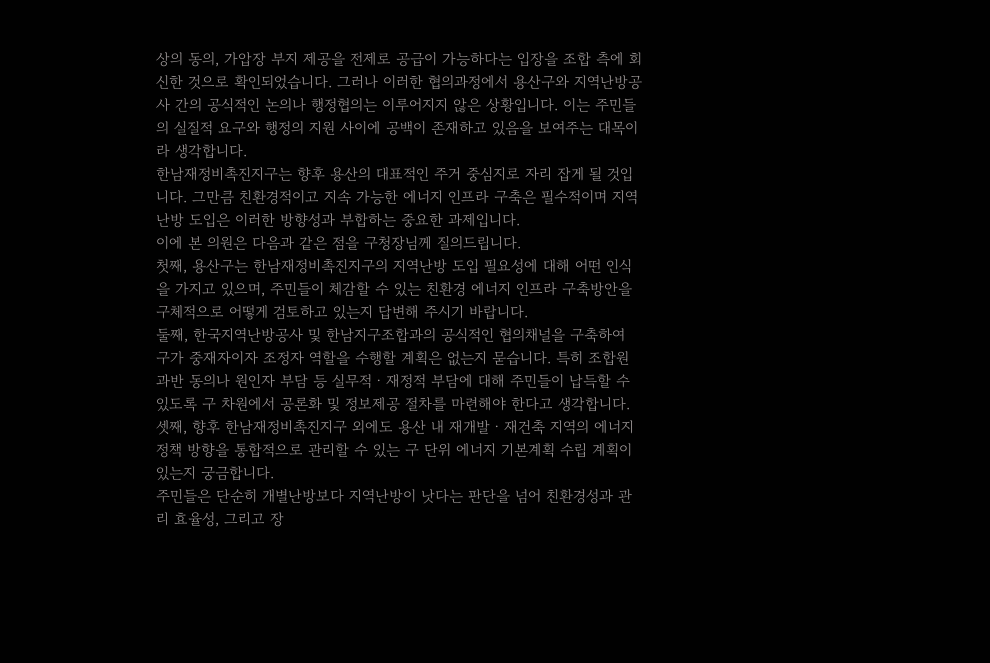상의 동의, 가압장 부지 제공을 전제로 공급이 가능하다는 입장을 조합 측에 회신한 것으로 확인되었습니다. 그러나 이러한 협의과정에서 용산구와 지역난방공사 간의 공식적인 논의나 행정협의는 이루어지지 않은 상황입니다. 이는 주민들의 실질적 요구와 행정의 지원 사이에 공백이 존재하고 있음을 보여주는 대목이라 생각합니다.
한남재정비촉진지구는 향후 용산의 대표적인 주거 중심지로 자리 잡게 될 것입니다. 그만큼 친환경적이고 지속 가능한 에너지 인프라 구축은 필수적이며 지역난방 도입은 이러한 방향성과 부합하는 중요한 과제입니다.
이에 본 의원은 다음과 같은 점을 구청장님께 질의드립니다.
첫째, 용산구는 한남재정비촉진지구의 지역난방 도입 필요성에 대해 어떤 인식을 가지고 있으며, 주민들이 체감할 수 있는 친환경 에너지 인프라 구축방안을 구체적으로 어떻게 검토하고 있는지 답변해 주시기 바랍니다.
둘째, 한국지역난방공사 및 한남지구조합과의 공식적인 협의채널을 구축하여 구가 중재자이자 조정자 역할을 수행할 계획은 없는지 묻습니다. 특히 조합원 과반 동의나 원인자 부담 등 실무적ㆍ재정적 부담에 대해 주민들이 납득할 수 있도록 구 차원에서 공론화 및 정보제공 절차를 마련해야 한다고 생각합니다.
셋째, 향후 한남재정비촉진지구 외에도 용산 내 재개발ㆍ재건축 지역의 에너지정책 방향을 통합적으로 관리할 수 있는 구 단위 에너지 기본계획 수립 계획이 있는지 궁금합니다.
주민들은 단순히 개별난방보다 지역난방이 낫다는 판단을 넘어 친환경성과 관리 효율성, 그리고 장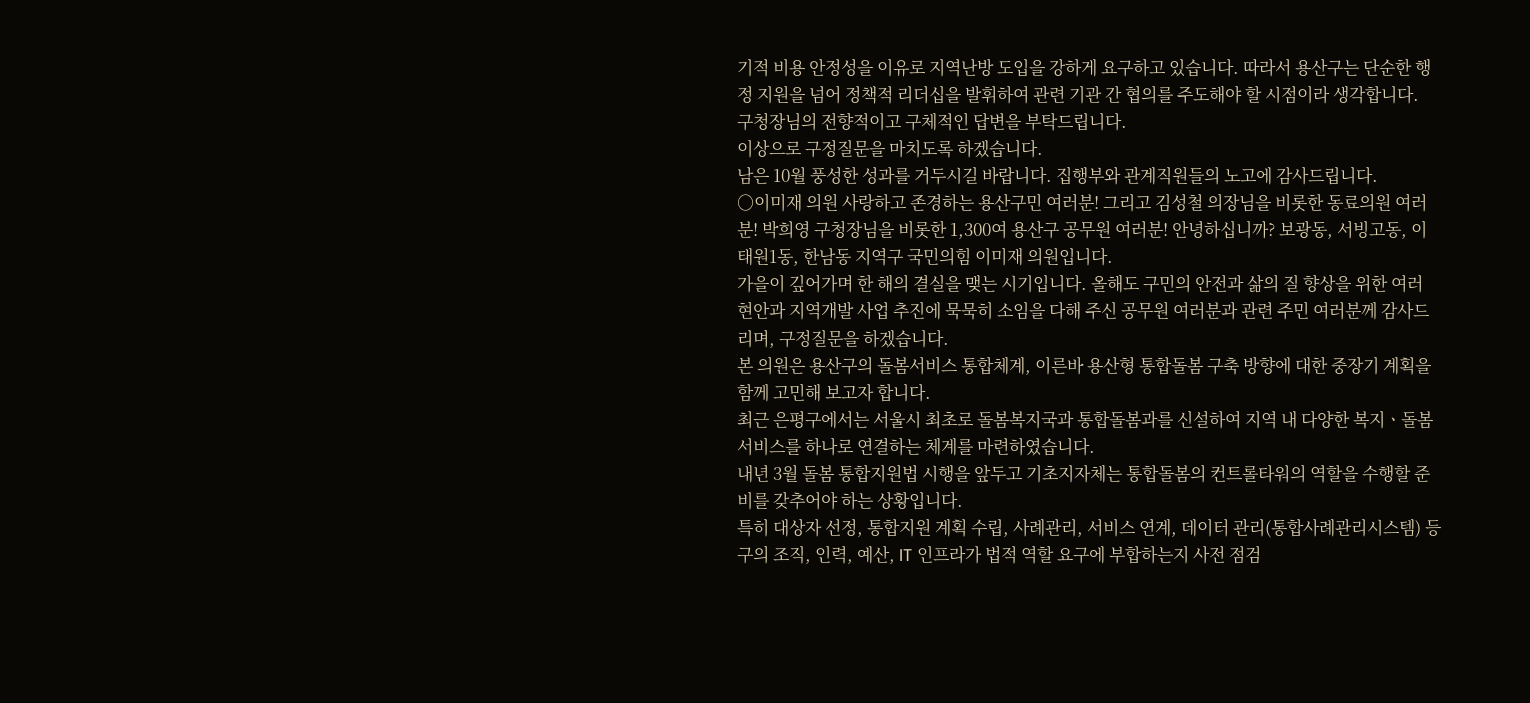기적 비용 안정성을 이유로 지역난방 도입을 강하게 요구하고 있습니다. 따라서 용산구는 단순한 행정 지원을 넘어 정책적 리더십을 발휘하여 관련 기관 간 협의를 주도해야 할 시점이라 생각합니다.
구청장님의 전향적이고 구체적인 답변을 부탁드립니다.
이상으로 구정질문을 마치도록 하겠습니다.
남은 10월 풍성한 성과를 거두시길 바랍니다. 집행부와 관계직원들의 노고에 감사드립니다.
○이미재 의원 사랑하고 존경하는 용산구민 여러분! 그리고 김성철 의장님을 비롯한 동료의원 여러분! 박희영 구청장님을 비롯한 1,300여 용산구 공무원 여러분! 안녕하십니까? 보광동, 서빙고동, 이태원1동, 한남동 지역구 국민의힘 이미재 의원입니다.
가을이 깊어가며 한 해의 결실을 맺는 시기입니다. 올해도 구민의 안전과 삶의 질 향상을 위한 여러 현안과 지역개발 사업 추진에 묵묵히 소임을 다해 주신 공무원 여러분과 관련 주민 여러분께 감사드리며, 구정질문을 하겠습니다.
본 의원은 용산구의 돌봄서비스 통합체계, 이른바 용산형 통합돌봄 구축 방향에 대한 중장기 계획을 함께 고민해 보고자 합니다.
최근 은평구에서는 서울시 최초로 돌봄복지국과 통합돌봄과를 신설하여 지역 내 다양한 복지ㆍ돌봄서비스를 하나로 연결하는 체계를 마련하였습니다.
내년 3월 돌봄 통합지원법 시행을 앞두고 기초지자체는 통합돌봄의 컨트롤타워의 역할을 수행할 준비를 갖추어야 하는 상황입니다.
특히 대상자 선정, 통합지원 계획 수립, 사례관리, 서비스 연계, 데이터 관리(통합사례관리시스템) 등 구의 조직, 인력, 예산, IT 인프라가 법적 역할 요구에 부합하는지 사전 점검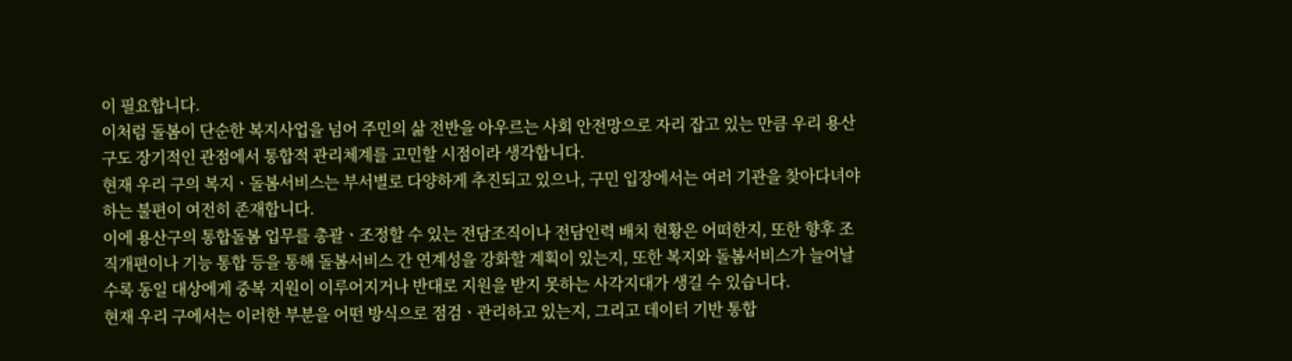이 필요합니다.
이처럼 돌봄이 단순한 복지사업을 넘어 주민의 삶 전반을 아우르는 사회 안전망으로 자리 잡고 있는 만큼 우리 용산구도 장기적인 관점에서 통합적 관리체계를 고민할 시점이라 생각합니다.
현재 우리 구의 복지ㆍ돌봄서비스는 부서별로 다양하게 추진되고 있으나, 구민 입장에서는 여러 기관을 찾아다녀야 하는 불편이 여전히 존재합니다.
이에 용산구의 통합돌봄 업무를 총괄ㆍ조정할 수 있는 전담조직이나 전담인력 배치 현황은 어떠한지, 또한 향후 조직개편이나 기능 통합 등을 통해 돌봄서비스 간 연계성을 강화할 계획이 있는지, 또한 복지와 돌봄서비스가 늘어날수록 동일 대상에게 중복 지원이 이루어지거나 반대로 지원을 받지 못하는 사각지대가 생길 수 있습니다.
현재 우리 구에서는 이러한 부분을 어떤 방식으로 점검ㆍ관리하고 있는지, 그리고 데이터 기반 통합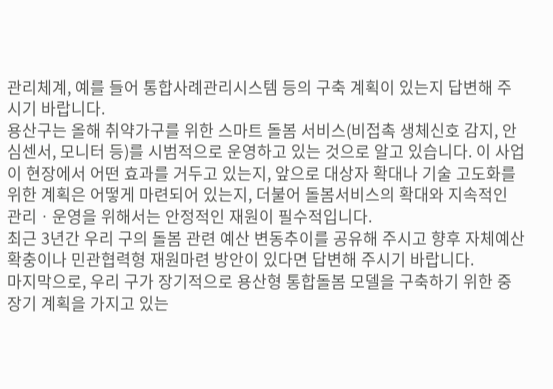관리체계, 예를 들어 통합사례관리시스템 등의 구축 계획이 있는지 답변해 주시기 바랍니다.
용산구는 올해 취약가구를 위한 스마트 돌봄 서비스(비접촉 생체신호 감지, 안심센서, 모니터 등)를 시범적으로 운영하고 있는 것으로 알고 있습니다. 이 사업이 현장에서 어떤 효과를 거두고 있는지, 앞으로 대상자 확대나 기술 고도화를 위한 계획은 어떻게 마련되어 있는지, 더불어 돌봄서비스의 확대와 지속적인 관리ㆍ운영을 위해서는 안정적인 재원이 필수적입니다.
최근 3년간 우리 구의 돌봄 관련 예산 변동추이를 공유해 주시고 향후 자체예산 확충이나 민관협력형 재원마련 방안이 있다면 답변해 주시기 바랍니다.
마지막으로, 우리 구가 장기적으로 용산형 통합돌봄 모델을 구축하기 위한 중장기 계획을 가지고 있는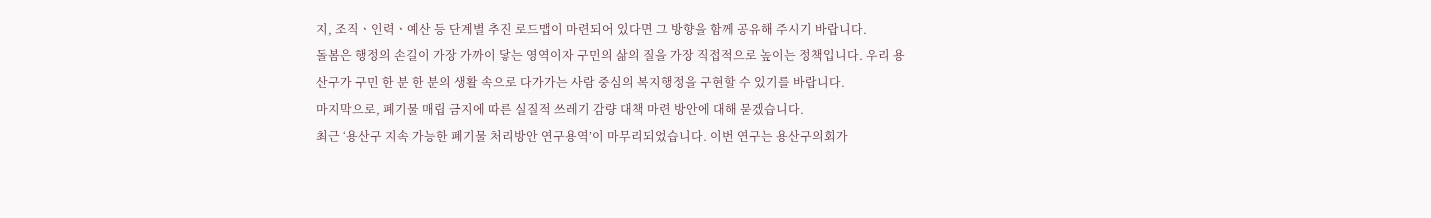지, 조직ㆍ인력ㆍ예산 등 단계별 추진 로드맵이 마련되어 있다면 그 방향을 함께 공유해 주시기 바랍니다.
돌봄은 행정의 손길이 가장 가까이 닿는 영역이자 구민의 삶의 질을 가장 직접적으로 높이는 정책입니다. 우리 용산구가 구민 한 분 한 분의 생활 속으로 다가가는 사람 중심의 복지행정을 구현할 수 있기를 바랍니다.
마지막으로, 폐기물 매립 금지에 따른 실질적 쓰레기 감량 대책 마련 방안에 대해 묻겠습니다.
최근 ‘용산구 지속 가능한 폐기물 처리방안 연구용역’이 마무리되었습니다. 이번 연구는 용산구의회가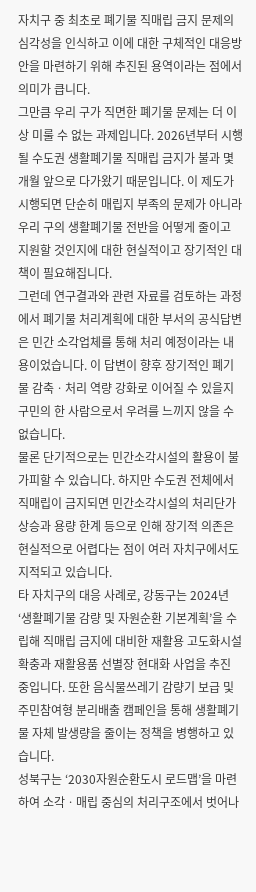자치구 중 최초로 폐기물 직매립 금지 문제의 심각성을 인식하고 이에 대한 구체적인 대응방안을 마련하기 위해 추진된 용역이라는 점에서 의미가 큽니다.
그만큼 우리 구가 직면한 폐기물 문제는 더 이상 미룰 수 없는 과제입니다. 2026년부터 시행될 수도권 생활폐기물 직매립 금지가 불과 몇 개월 앞으로 다가왔기 때문입니다. 이 제도가 시행되면 단순히 매립지 부족의 문제가 아니라 우리 구의 생활폐기물 전반을 어떻게 줄이고 지원할 것인지에 대한 현실적이고 장기적인 대책이 필요해집니다.
그런데 연구결과와 관련 자료를 검토하는 과정에서 폐기물 처리계획에 대한 부서의 공식답변은 민간 소각업체를 통해 처리 예정이라는 내용이었습니다. 이 답변이 향후 장기적인 폐기물 감축ㆍ처리 역량 강화로 이어질 수 있을지 구민의 한 사람으로서 우려를 느끼지 않을 수 없습니다.
물론 단기적으로는 민간소각시설의 활용이 불가피할 수 있습니다. 하지만 수도권 전체에서 직매립이 금지되면 민간소각시설의 처리단가 상승과 용량 한계 등으로 인해 장기적 의존은 현실적으로 어렵다는 점이 여러 자치구에서도 지적되고 있습니다.
타 자치구의 대응 사례로, 강동구는 2024년 ‘생활폐기물 감량 및 자원순환 기본계획’을 수립해 직매립 금지에 대비한 재활용 고도화시설 확충과 재활용품 선별장 현대화 사업을 추진 중입니다. 또한 음식물쓰레기 감량기 보급 및 주민참여형 분리배출 캠페인을 통해 생활폐기물 자체 발생량을 줄이는 정책을 병행하고 있습니다.
성북구는 ‘2030자원순환도시 로드맵’을 마련하여 소각ㆍ매립 중심의 처리구조에서 벗어나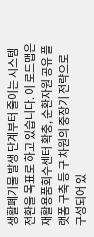생활폐기물 발생 단계부터 줄이는 시스템 전환을 목표로 하고 있습니다. 이 로드맵은 재활용품회수센터 확충, 순환자원 공유 플랫폼 구축 등 구 차원의 중장기 전략으로 구성되어 있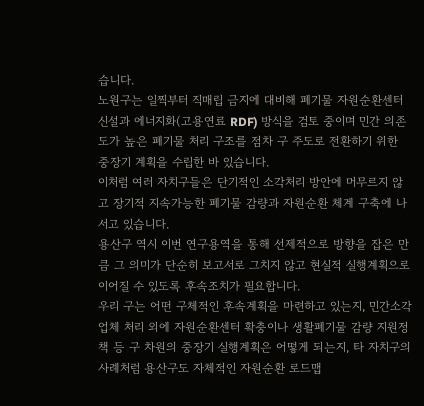습니다.
노원구는 일찍부터 직매립 금지에 대비해 폐기물 자원순환센터 신설과 에너지화(고용연료 RDF) 방식을 검토 중이며 민간 의존도가 높은 폐기물 처리 구조를 점차 구 주도로 전환하기 위한 중장기 계획을 수립한 바 있습니다.
이처럼 여러 자치구들은 단기적인 소각처리 방안에 머무르지 않고 장기적 지속가능한 폐기물 감량과 자원순환 체계 구축에 나서고 있습니다.
용산구 역시 이번 연구용역을 통해 선제적으로 방향을 잡은 만큼 그 의미가 단순히 보고서로 그치지 않고 현실적 실행계획으로 이어질 수 있도록 후속조치가 필요합니다.
우리 구는 어떤 구체적인 후속계획을 마련하고 있는지, 민간소각업체 처리 외에 자원순환센터 확충이나 생활폐기물 감량 지원정책 등 구 차원의 중장기 실행계획은 어떻게 되는지, 타 자치구의 사례처럼 용산구도 자체적인 자원순환 로드맵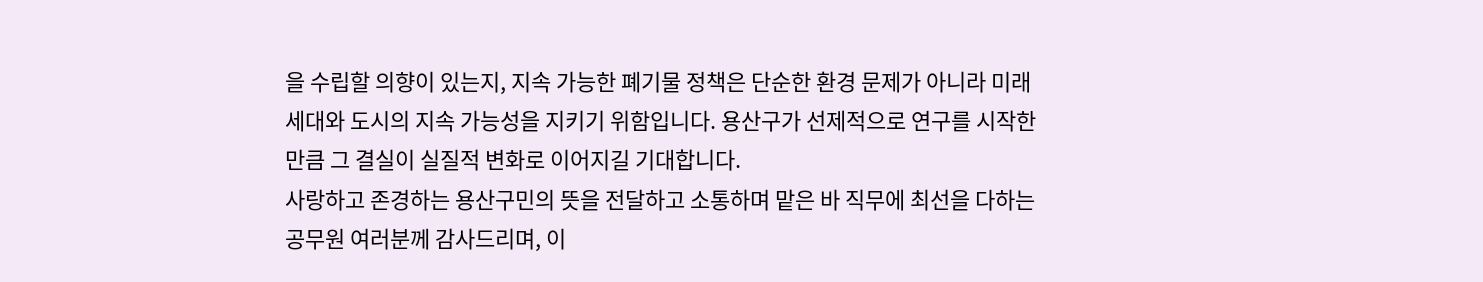을 수립할 의향이 있는지, 지속 가능한 폐기물 정책은 단순한 환경 문제가 아니라 미래세대와 도시의 지속 가능성을 지키기 위함입니다. 용산구가 선제적으로 연구를 시작한 만큼 그 결실이 실질적 변화로 이어지길 기대합니다.
사랑하고 존경하는 용산구민의 뜻을 전달하고 소통하며 맡은 바 직무에 최선을 다하는 공무원 여러분께 감사드리며, 이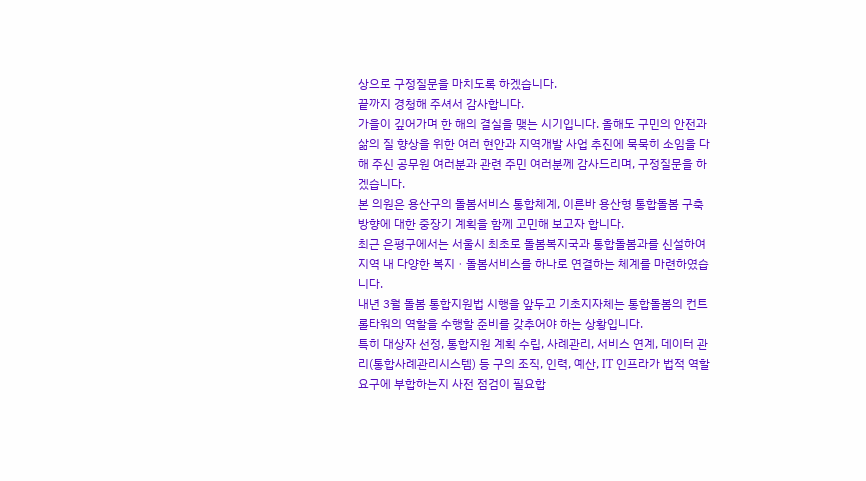상으로 구정질문을 마치도록 하겠습니다.
끝까지 경청해 주셔서 감사합니다.
가을이 깊어가며 한 해의 결실을 맺는 시기입니다. 올해도 구민의 안전과 삶의 질 향상을 위한 여러 현안과 지역개발 사업 추진에 묵묵히 소임을 다해 주신 공무원 여러분과 관련 주민 여러분께 감사드리며, 구정질문을 하겠습니다.
본 의원은 용산구의 돌봄서비스 통합체계, 이른바 용산형 통합돌봄 구축 방향에 대한 중장기 계획을 함께 고민해 보고자 합니다.
최근 은평구에서는 서울시 최초로 돌봄복지국과 통합돌봄과를 신설하여 지역 내 다양한 복지ㆍ돌봄서비스를 하나로 연결하는 체계를 마련하였습니다.
내년 3월 돌봄 통합지원법 시행을 앞두고 기초지자체는 통합돌봄의 컨트롤타워의 역할을 수행할 준비를 갖추어야 하는 상황입니다.
특히 대상자 선정, 통합지원 계획 수립, 사례관리, 서비스 연계, 데이터 관리(통합사례관리시스템) 등 구의 조직, 인력, 예산, IT 인프라가 법적 역할 요구에 부합하는지 사전 점검이 필요합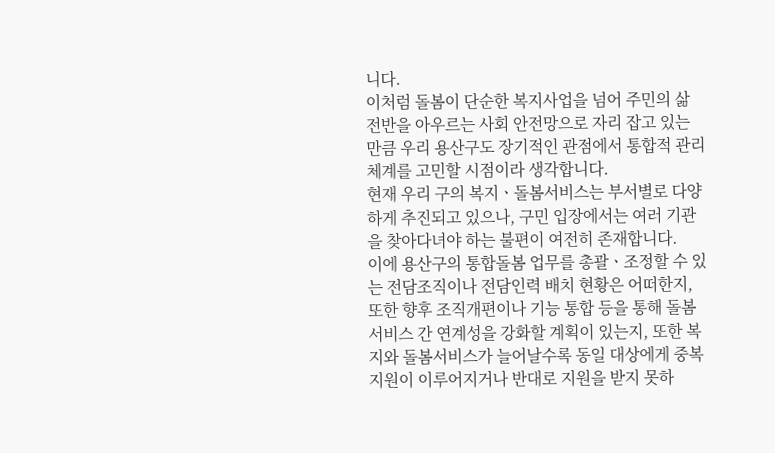니다.
이처럼 돌봄이 단순한 복지사업을 넘어 주민의 삶 전반을 아우르는 사회 안전망으로 자리 잡고 있는 만큼 우리 용산구도 장기적인 관점에서 통합적 관리체계를 고민할 시점이라 생각합니다.
현재 우리 구의 복지ㆍ돌봄서비스는 부서별로 다양하게 추진되고 있으나, 구민 입장에서는 여러 기관을 찾아다녀야 하는 불편이 여전히 존재합니다.
이에 용산구의 통합돌봄 업무를 총괄ㆍ조정할 수 있는 전담조직이나 전담인력 배치 현황은 어떠한지, 또한 향후 조직개편이나 기능 통합 등을 통해 돌봄서비스 간 연계성을 강화할 계획이 있는지, 또한 복지와 돌봄서비스가 늘어날수록 동일 대상에게 중복 지원이 이루어지거나 반대로 지원을 받지 못하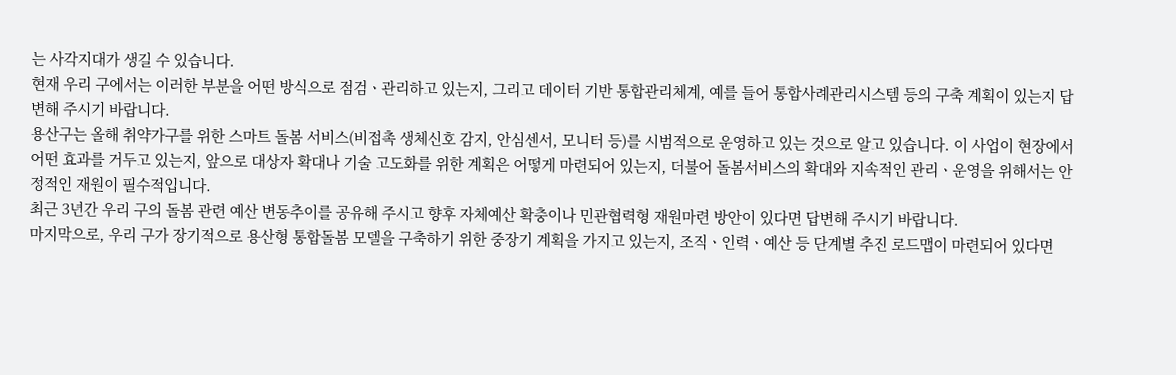는 사각지대가 생길 수 있습니다.
현재 우리 구에서는 이러한 부분을 어떤 방식으로 점검ㆍ관리하고 있는지, 그리고 데이터 기반 통합관리체계, 예를 들어 통합사례관리시스템 등의 구축 계획이 있는지 답변해 주시기 바랍니다.
용산구는 올해 취약가구를 위한 스마트 돌봄 서비스(비접촉 생체신호 감지, 안심센서, 모니터 등)를 시범적으로 운영하고 있는 것으로 알고 있습니다. 이 사업이 현장에서 어떤 효과를 거두고 있는지, 앞으로 대상자 확대나 기술 고도화를 위한 계획은 어떻게 마련되어 있는지, 더불어 돌봄서비스의 확대와 지속적인 관리ㆍ운영을 위해서는 안정적인 재원이 필수적입니다.
최근 3년간 우리 구의 돌봄 관련 예산 변동추이를 공유해 주시고 향후 자체예산 확충이나 민관협력형 재원마련 방안이 있다면 답변해 주시기 바랍니다.
마지막으로, 우리 구가 장기적으로 용산형 통합돌봄 모델을 구축하기 위한 중장기 계획을 가지고 있는지, 조직ㆍ인력ㆍ예산 등 단계별 추진 로드맵이 마련되어 있다면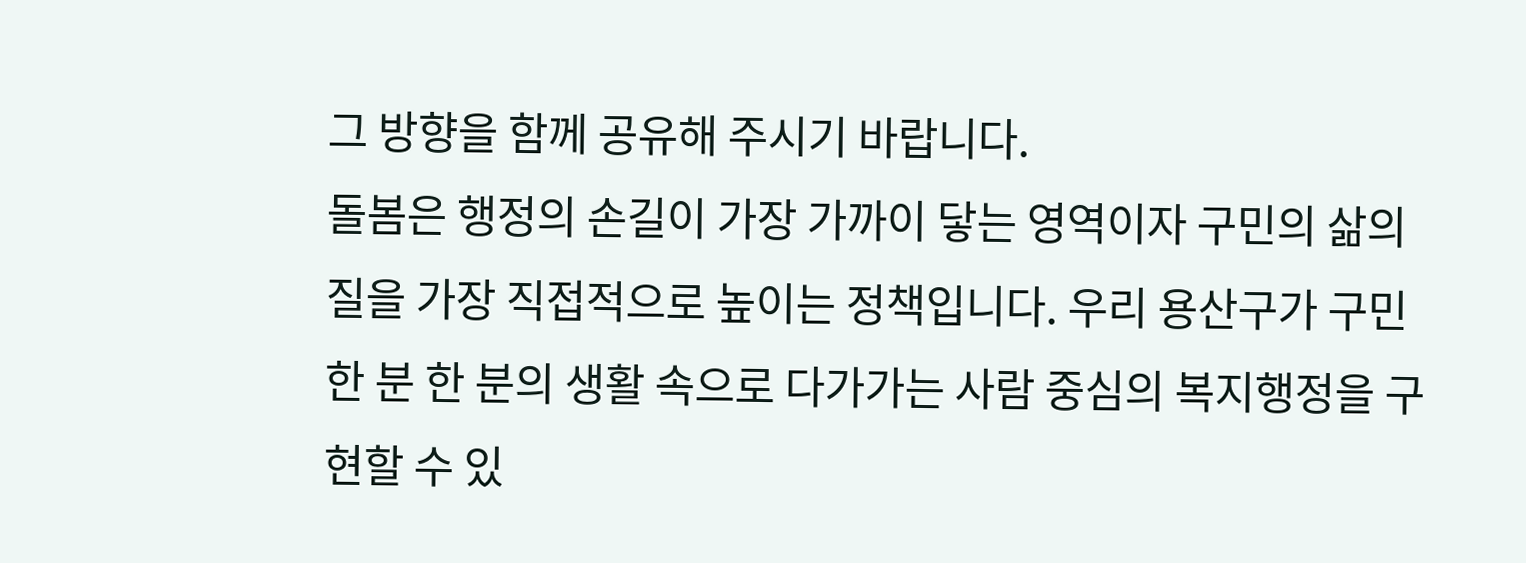그 방향을 함께 공유해 주시기 바랍니다.
돌봄은 행정의 손길이 가장 가까이 닿는 영역이자 구민의 삶의 질을 가장 직접적으로 높이는 정책입니다. 우리 용산구가 구민 한 분 한 분의 생활 속으로 다가가는 사람 중심의 복지행정을 구현할 수 있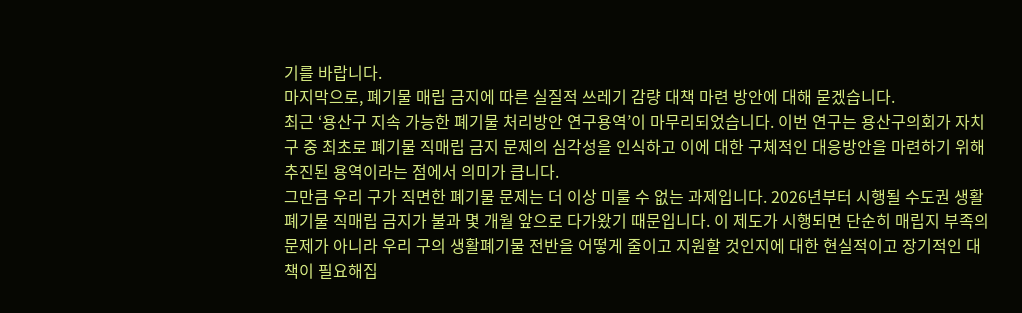기를 바랍니다.
마지막으로, 폐기물 매립 금지에 따른 실질적 쓰레기 감량 대책 마련 방안에 대해 묻겠습니다.
최근 ‘용산구 지속 가능한 폐기물 처리방안 연구용역’이 마무리되었습니다. 이번 연구는 용산구의회가 자치구 중 최초로 폐기물 직매립 금지 문제의 심각성을 인식하고 이에 대한 구체적인 대응방안을 마련하기 위해 추진된 용역이라는 점에서 의미가 큽니다.
그만큼 우리 구가 직면한 폐기물 문제는 더 이상 미룰 수 없는 과제입니다. 2026년부터 시행될 수도권 생활폐기물 직매립 금지가 불과 몇 개월 앞으로 다가왔기 때문입니다. 이 제도가 시행되면 단순히 매립지 부족의 문제가 아니라 우리 구의 생활폐기물 전반을 어떻게 줄이고 지원할 것인지에 대한 현실적이고 장기적인 대책이 필요해집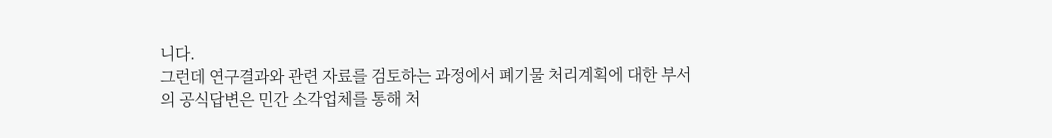니다.
그런데 연구결과와 관련 자료를 검토하는 과정에서 폐기물 처리계획에 대한 부서의 공식답변은 민간 소각업체를 통해 처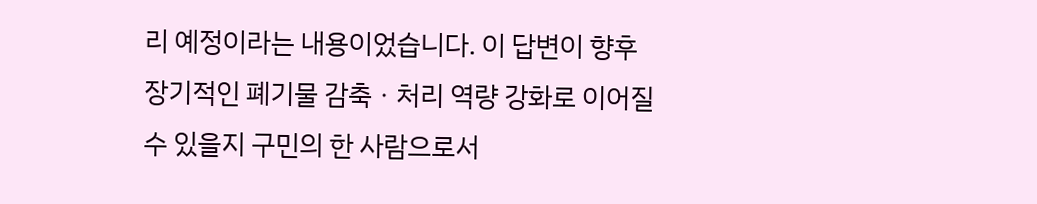리 예정이라는 내용이었습니다. 이 답변이 향후 장기적인 폐기물 감축ㆍ처리 역량 강화로 이어질 수 있을지 구민의 한 사람으로서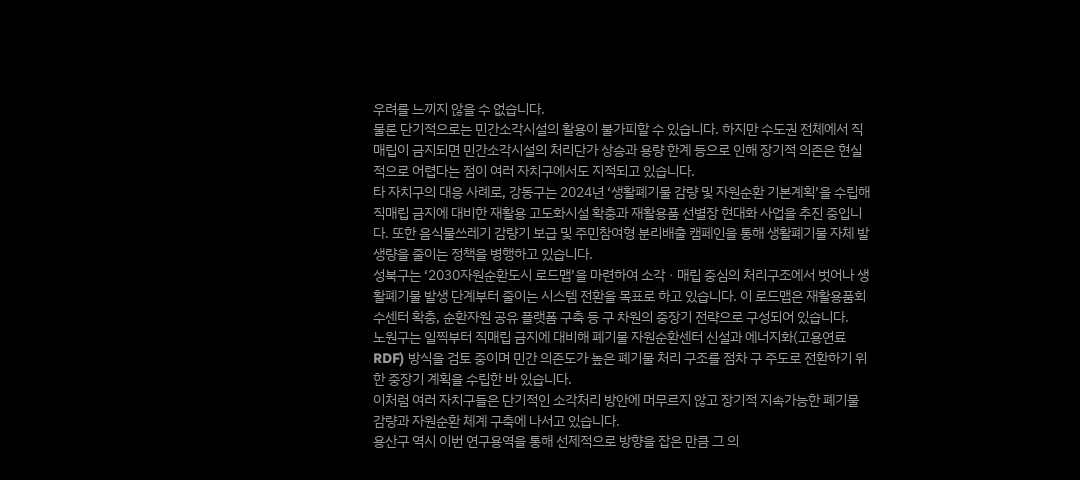우려를 느끼지 않을 수 없습니다.
물론 단기적으로는 민간소각시설의 활용이 불가피할 수 있습니다. 하지만 수도권 전체에서 직매립이 금지되면 민간소각시설의 처리단가 상승과 용량 한계 등으로 인해 장기적 의존은 현실적으로 어렵다는 점이 여러 자치구에서도 지적되고 있습니다.
타 자치구의 대응 사례로, 강동구는 2024년 ‘생활폐기물 감량 및 자원순환 기본계획’을 수립해 직매립 금지에 대비한 재활용 고도화시설 확충과 재활용품 선별장 현대화 사업을 추진 중입니다. 또한 음식물쓰레기 감량기 보급 및 주민참여형 분리배출 캠페인을 통해 생활폐기물 자체 발생량을 줄이는 정책을 병행하고 있습니다.
성북구는 ‘2030자원순환도시 로드맵’을 마련하여 소각ㆍ매립 중심의 처리구조에서 벗어나 생활폐기물 발생 단계부터 줄이는 시스템 전환을 목표로 하고 있습니다. 이 로드맵은 재활용품회수센터 확충, 순환자원 공유 플랫폼 구축 등 구 차원의 중장기 전략으로 구성되어 있습니다.
노원구는 일찍부터 직매립 금지에 대비해 폐기물 자원순환센터 신설과 에너지화(고용연료 RDF) 방식을 검토 중이며 민간 의존도가 높은 폐기물 처리 구조를 점차 구 주도로 전환하기 위한 중장기 계획을 수립한 바 있습니다.
이처럼 여러 자치구들은 단기적인 소각처리 방안에 머무르지 않고 장기적 지속가능한 폐기물 감량과 자원순환 체계 구축에 나서고 있습니다.
용산구 역시 이번 연구용역을 통해 선제적으로 방향을 잡은 만큼 그 의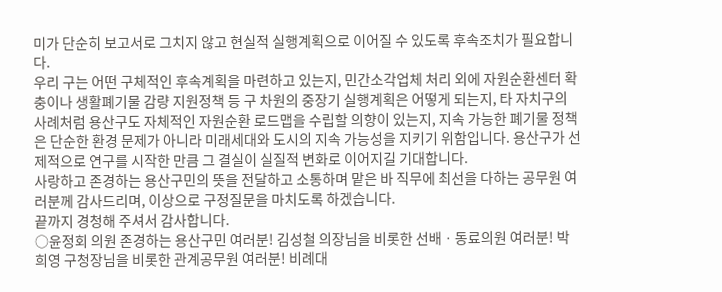미가 단순히 보고서로 그치지 않고 현실적 실행계획으로 이어질 수 있도록 후속조치가 필요합니다.
우리 구는 어떤 구체적인 후속계획을 마련하고 있는지, 민간소각업체 처리 외에 자원순환센터 확충이나 생활폐기물 감량 지원정책 등 구 차원의 중장기 실행계획은 어떻게 되는지, 타 자치구의 사례처럼 용산구도 자체적인 자원순환 로드맵을 수립할 의향이 있는지, 지속 가능한 폐기물 정책은 단순한 환경 문제가 아니라 미래세대와 도시의 지속 가능성을 지키기 위함입니다. 용산구가 선제적으로 연구를 시작한 만큼 그 결실이 실질적 변화로 이어지길 기대합니다.
사랑하고 존경하는 용산구민의 뜻을 전달하고 소통하며 맡은 바 직무에 최선을 다하는 공무원 여러분께 감사드리며, 이상으로 구정질문을 마치도록 하겠습니다.
끝까지 경청해 주셔서 감사합니다.
○윤정회 의원 존경하는 용산구민 여러분! 김성철 의장님을 비롯한 선배ㆍ동료의원 여러분! 박희영 구청장님을 비롯한 관계공무원 여러분! 비례대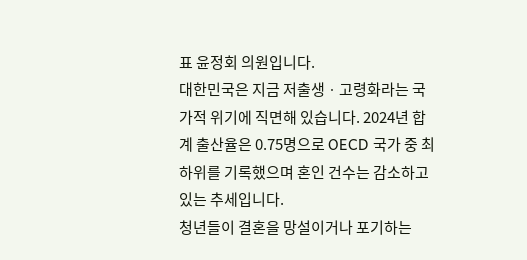표 윤정회 의원입니다.
대한민국은 지금 저출생ㆍ고령화라는 국가적 위기에 직면해 있습니다. 2024년 합계 출산율은 0.75명으로 OECD 국가 중 최하위를 기록했으며 혼인 건수는 감소하고 있는 추세입니다.
청년들이 결혼을 망설이거나 포기하는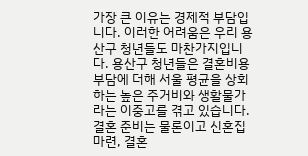가장 큰 이유는 경제적 부담입니다. 이러한 어려움은 우리 용산구 청년들도 마찬가지입니다. 용산구 청년들은 결혼비용 부담에 더해 서울 평균을 상회하는 높은 주거비와 생활물가라는 이중고를 겪고 있습니다. 결혼 준비는 물론이고 신혼집 마련, 결혼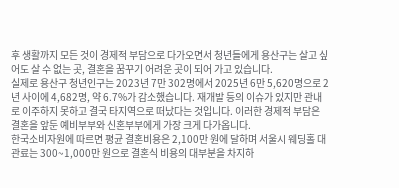후 생활까지 모든 것이 경제적 부담으로 다가오면서 청년들에게 용산구는 살고 싶어도 살 수 없는 곳, 결혼을 꿈꾸기 어려운 곳이 되어 가고 있습니다.
실제로 용산구 청년인구는 2023년 7만 302명에서 2025년 6만 5,620명으로 2년 사이에 4,682명, 약 6.7%가 감소했습니다. 재개발 등의 이슈가 있지만 관내로 이주하지 못하고 결국 타지역으로 떠났다는 것입니다. 이러한 경제적 부담은 결혼을 앞둔 예비부부와 신혼부부에게 가장 크게 다가옵니다.
한국소비자원에 따르면 평균 결혼비용은 2,100만 원에 달하며 서울시 웨딩홀 대관료는 300~1,000만 원으로 결혼식 비용의 대부분을 차지하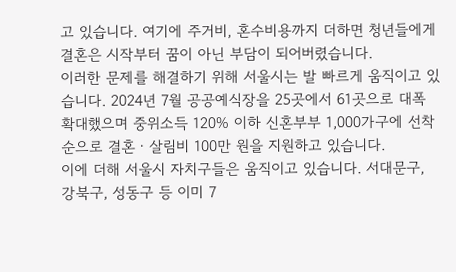고 있습니다. 여기에 주거비, 혼수비용까지 더하면 청년들에게 결혼은 시작부터 꿈이 아닌 부담이 되어버렸습니다.
이러한 문제를 해결하기 위해 서울시는 발 빠르게 움직이고 있습니다. 2024년 7월 공공예식장을 25곳에서 61곳으로 대폭 확대했으며 중위소득 120% 이하 신혼부부 1,000가구에 선착순으로 결혼ㆍ살림비 100만 원을 지원하고 있습니다.
이에 더해 서울시 자치구들은 움직이고 있습니다. 서대문구, 강북구, 성동구 등 이미 7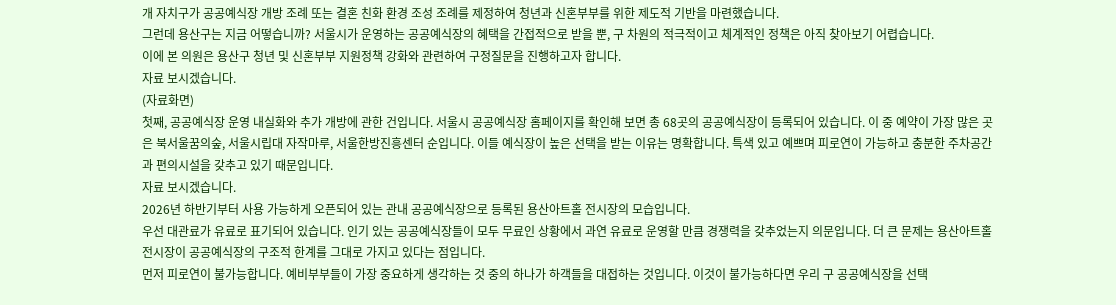개 자치구가 공공예식장 개방 조례 또는 결혼 친화 환경 조성 조례를 제정하여 청년과 신혼부부를 위한 제도적 기반을 마련했습니다.
그런데 용산구는 지금 어떻습니까? 서울시가 운영하는 공공예식장의 혜택을 간접적으로 받을 뿐, 구 차원의 적극적이고 체계적인 정책은 아직 찾아보기 어렵습니다.
이에 본 의원은 용산구 청년 및 신혼부부 지원정책 강화와 관련하여 구정질문을 진행하고자 합니다.
자료 보시겠습니다.
(자료화면)
첫째, 공공예식장 운영 내실화와 추가 개방에 관한 건입니다. 서울시 공공예식장 홈페이지를 확인해 보면 총 68곳의 공공예식장이 등록되어 있습니다. 이 중 예약이 가장 많은 곳은 북서울꿈의숲, 서울시립대 자작마루, 서울한방진흥센터 순입니다. 이들 예식장이 높은 선택을 받는 이유는 명확합니다. 특색 있고 예쁘며 피로연이 가능하고 충분한 주차공간과 편의시설을 갖추고 있기 때문입니다.
자료 보시겠습니다.
2026년 하반기부터 사용 가능하게 오픈되어 있는 관내 공공예식장으로 등록된 용산아트홀 전시장의 모습입니다.
우선 대관료가 유료로 표기되어 있습니다. 인기 있는 공공예식장들이 모두 무료인 상황에서 과연 유료로 운영할 만큼 경쟁력을 갖추었는지 의문입니다. 더 큰 문제는 용산아트홀 전시장이 공공예식장의 구조적 한계를 그대로 가지고 있다는 점입니다.
먼저 피로연이 불가능합니다. 예비부부들이 가장 중요하게 생각하는 것 중의 하나가 하객들을 대접하는 것입니다. 이것이 불가능하다면 우리 구 공공예식장을 선택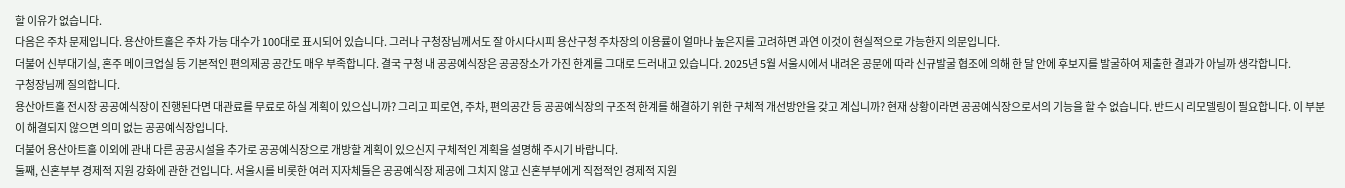할 이유가 없습니다.
다음은 주차 문제입니다. 용산아트홀은 주차 가능 대수가 100대로 표시되어 있습니다. 그러나 구청장님께서도 잘 아시다시피 용산구청 주차장의 이용률이 얼마나 높은지를 고려하면 과연 이것이 현실적으로 가능한지 의문입니다.
더불어 신부대기실, 혼주 메이크업실 등 기본적인 편의제공 공간도 매우 부족합니다. 결국 구청 내 공공예식장은 공공장소가 가진 한계를 그대로 드러내고 있습니다. 2025년 5월 서울시에서 내려온 공문에 따라 신규발굴 협조에 의해 한 달 안에 후보지를 발굴하여 제출한 결과가 아닐까 생각합니다.
구청장님께 질의합니다.
용산아트홀 전시장 공공예식장이 진행된다면 대관료를 무료로 하실 계획이 있으십니까? 그리고 피로연, 주차, 편의공간 등 공공예식장의 구조적 한계를 해결하기 위한 구체적 개선방안을 갖고 계십니까? 현재 상황이라면 공공예식장으로서의 기능을 할 수 없습니다. 반드시 리모델링이 필요합니다. 이 부분이 해결되지 않으면 의미 없는 공공예식장입니다.
더불어 용산아트홀 이외에 관내 다른 공공시설을 추가로 공공예식장으로 개방할 계획이 있으신지 구체적인 계획을 설명해 주시기 바랍니다.
둘째, 신혼부부 경제적 지원 강화에 관한 건입니다. 서울시를 비롯한 여러 지자체들은 공공예식장 제공에 그치지 않고 신혼부부에게 직접적인 경제적 지원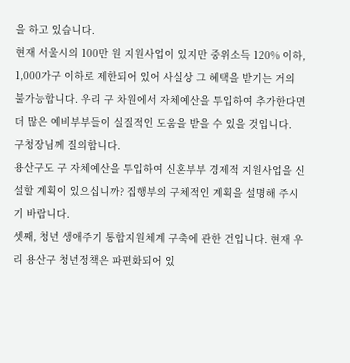을 하고 있습니다.
현재 서울시의 100만 원 지원사업이 있지만 중위소득 120% 이하, 1,000가구 이하로 제한되어 있어 사실상 그 혜택을 받기는 거의 불가능합니다. 우리 구 차원에서 자체예산을 투입하여 추가한다면 더 많은 예비부부들이 실질적인 도움을 받을 수 있을 것입니다.
구청장님께 질의합니다.
용산구도 구 자체예산을 투입하여 신혼부부 경제적 지원사업을 신설할 계획이 있으십니까? 집행부의 구체적인 계획을 설명해 주시기 바랍니다.
셋째, 청년 생애주기 통합지원체계 구축에 관한 건입니다. 현재 우리 용산구 청년정책은 파편화되어 있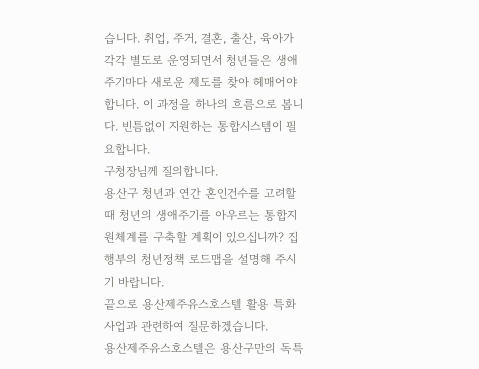습니다. 취업, 주거, 결혼, 출산, 육아가 각각 별도로 운영되면서 청년들은 생애주기마다 새로운 제도를 찾아 헤매어야 합니다. 이 과정을 하나의 흐름으로 봅니다. 빈틈없이 지원하는 통합시스템이 필요합니다.
구청장님께 질의합니다.
용산구 청년과 연간 혼인건수를 고려할 때 청년의 생애주기를 아우르는 통합지원체계를 구축할 계획이 있으십니까? 집행부의 청년정책 로드맵을 설명해 주시기 바랍니다.
끝으로 용산제주유스호스텔 활용 특화사업과 관련하여 질문하겠습니다.
용산제주유스호스텔은 용산구만의 독특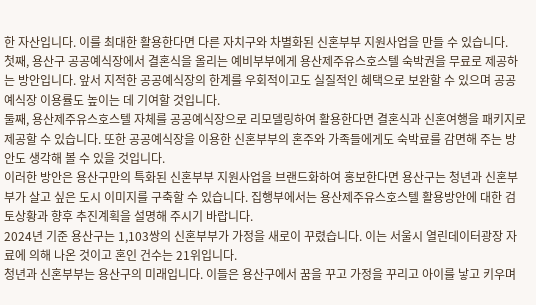한 자산입니다. 이를 최대한 활용한다면 다른 자치구와 차별화된 신혼부부 지원사업을 만들 수 있습니다.
첫째, 용산구 공공예식장에서 결혼식을 올리는 예비부부에게 용산제주유스호스텔 숙박권을 무료로 제공하는 방안입니다. 앞서 지적한 공공예식장의 한계를 우회적이고도 실질적인 혜택으로 보완할 수 있으며 공공예식장 이용률도 높이는 데 기여할 것입니다.
둘째, 용산제주유스호스텔 자체를 공공예식장으로 리모델링하여 활용한다면 결혼식과 신혼여행을 패키지로 제공할 수 있습니다. 또한 공공예식장을 이용한 신혼부부의 혼주와 가족들에게도 숙박료를 감면해 주는 방안도 생각해 볼 수 있을 것입니다.
이러한 방안은 용산구만의 특화된 신혼부부 지원사업을 브랜드화하여 홍보한다면 용산구는 청년과 신혼부부가 살고 싶은 도시 이미지를 구축할 수 있습니다. 집행부에서는 용산제주유스호스텔 활용방안에 대한 검토상황과 향후 추진계획을 설명해 주시기 바랍니다.
2024년 기준 용산구는 1,103쌍의 신혼부부가 가정을 새로이 꾸렸습니다. 이는 서울시 열린데이터광장 자료에 의해 나온 것이고 혼인 건수는 21위입니다.
청년과 신혼부부는 용산구의 미래입니다. 이들은 용산구에서 꿈을 꾸고 가정을 꾸리고 아이를 낳고 키우며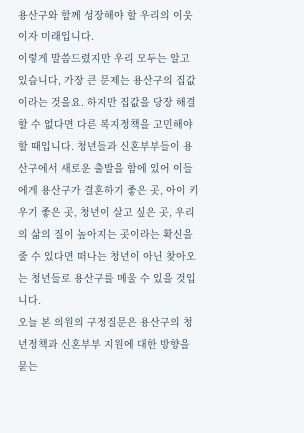용산구와 함께 성장해야 할 우리의 이웃이자 미래입니다.
이렇게 말씀드렸지만 우리 모두는 알고 있습니다, 가장 큰 문제는 용산구의 집값이라는 것을요. 하지만 집값을 당장 해결할 수 없다면 다른 복지정책을 고민해야 할 때입니다. 청년들과 신혼부부들이 용산구에서 새로운 출발을 함에 있어 이들에게 용산구가 결혼하기 좋은 곳, 아이 키우기 좋은 곳, 청년이 살고 싶은 곳, 우리의 삶의 질이 높아지는 곳이라는 확신을 줄 수 있다면 떠나는 청년이 아닌 찾아오는 청년들로 용산구를 메울 수 있을 것입니다.
오늘 본 의원의 구정질문은 용산구의 청년정책과 신혼부부 지원에 대한 방향을 묻는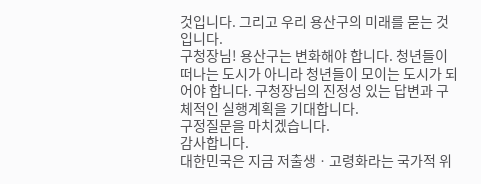것입니다. 그리고 우리 용산구의 미래를 묻는 것입니다.
구청장님! 용산구는 변화해야 합니다. 청년들이 떠나는 도시가 아니라 청년들이 모이는 도시가 되어야 합니다. 구청장님의 진정성 있는 답변과 구체적인 실행계획을 기대합니다.
구정질문을 마치겠습니다.
감사합니다.
대한민국은 지금 저출생ㆍ고령화라는 국가적 위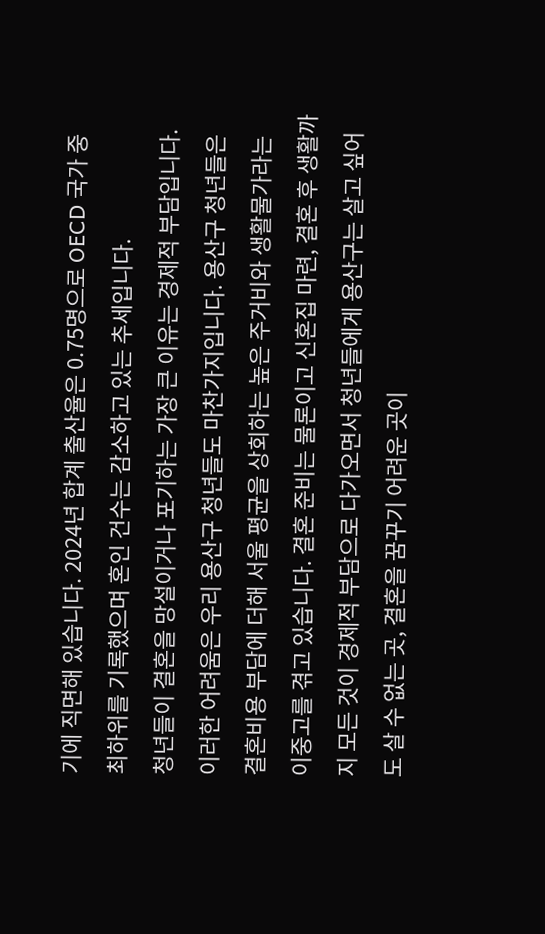기에 직면해 있습니다. 2024년 합계 출산율은 0.75명으로 OECD 국가 중 최하위를 기록했으며 혼인 건수는 감소하고 있는 추세입니다.
청년들이 결혼을 망설이거나 포기하는 가장 큰 이유는 경제적 부담입니다. 이러한 어려움은 우리 용산구 청년들도 마찬가지입니다. 용산구 청년들은 결혼비용 부담에 더해 서울 평균을 상회하는 높은 주거비와 생활물가라는 이중고를 겪고 있습니다. 결혼 준비는 물론이고 신혼집 마련, 결혼 후 생활까지 모든 것이 경제적 부담으로 다가오면서 청년들에게 용산구는 살고 싶어도 살 수 없는 곳, 결혼을 꿈꾸기 어려운 곳이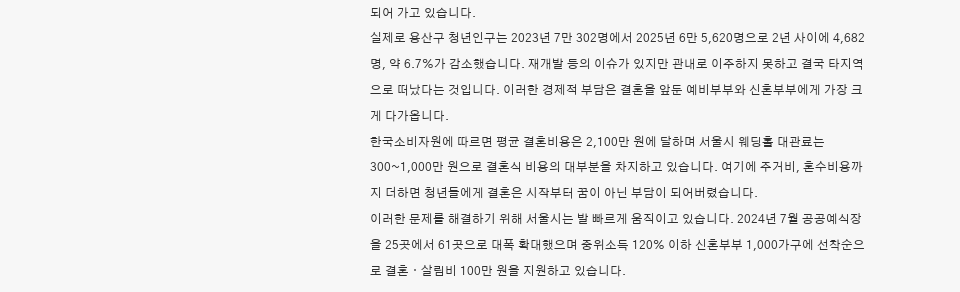되어 가고 있습니다.
실제로 용산구 청년인구는 2023년 7만 302명에서 2025년 6만 5,620명으로 2년 사이에 4,682명, 약 6.7%가 감소했습니다. 재개발 등의 이슈가 있지만 관내로 이주하지 못하고 결국 타지역으로 떠났다는 것입니다. 이러한 경제적 부담은 결혼을 앞둔 예비부부와 신혼부부에게 가장 크게 다가옵니다.
한국소비자원에 따르면 평균 결혼비용은 2,100만 원에 달하며 서울시 웨딩홀 대관료는 300~1,000만 원으로 결혼식 비용의 대부분을 차지하고 있습니다. 여기에 주거비, 혼수비용까지 더하면 청년들에게 결혼은 시작부터 꿈이 아닌 부담이 되어버렸습니다.
이러한 문제를 해결하기 위해 서울시는 발 빠르게 움직이고 있습니다. 2024년 7월 공공예식장을 25곳에서 61곳으로 대폭 확대했으며 중위소득 120% 이하 신혼부부 1,000가구에 선착순으로 결혼ㆍ살림비 100만 원을 지원하고 있습니다.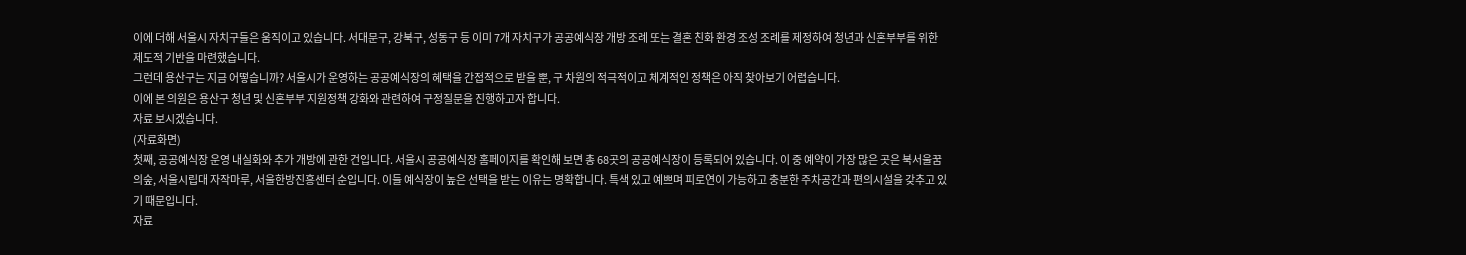이에 더해 서울시 자치구들은 움직이고 있습니다. 서대문구, 강북구, 성동구 등 이미 7개 자치구가 공공예식장 개방 조례 또는 결혼 친화 환경 조성 조례를 제정하여 청년과 신혼부부를 위한 제도적 기반을 마련했습니다.
그런데 용산구는 지금 어떻습니까? 서울시가 운영하는 공공예식장의 혜택을 간접적으로 받을 뿐, 구 차원의 적극적이고 체계적인 정책은 아직 찾아보기 어렵습니다.
이에 본 의원은 용산구 청년 및 신혼부부 지원정책 강화와 관련하여 구정질문을 진행하고자 합니다.
자료 보시겠습니다.
(자료화면)
첫째, 공공예식장 운영 내실화와 추가 개방에 관한 건입니다. 서울시 공공예식장 홈페이지를 확인해 보면 총 68곳의 공공예식장이 등록되어 있습니다. 이 중 예약이 가장 많은 곳은 북서울꿈의숲, 서울시립대 자작마루, 서울한방진흥센터 순입니다. 이들 예식장이 높은 선택을 받는 이유는 명확합니다. 특색 있고 예쁘며 피로연이 가능하고 충분한 주차공간과 편의시설을 갖추고 있기 때문입니다.
자료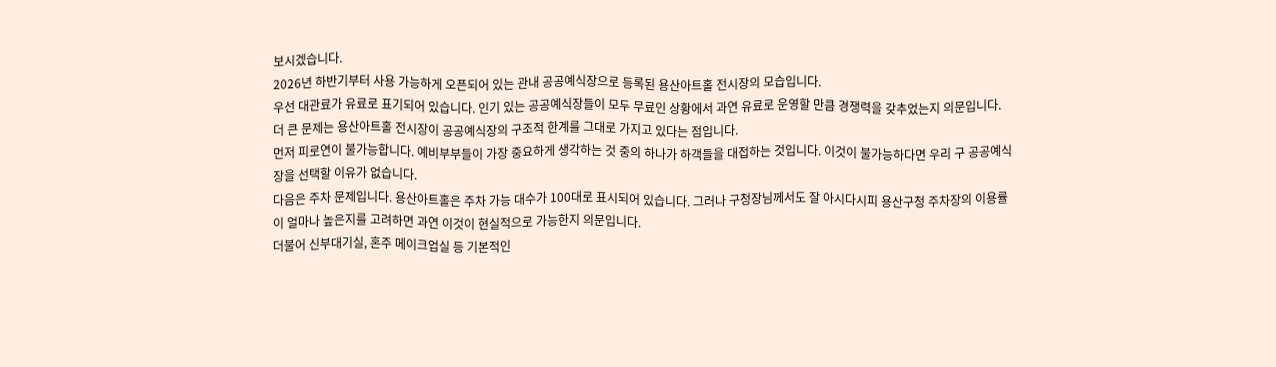보시겠습니다.
2026년 하반기부터 사용 가능하게 오픈되어 있는 관내 공공예식장으로 등록된 용산아트홀 전시장의 모습입니다.
우선 대관료가 유료로 표기되어 있습니다. 인기 있는 공공예식장들이 모두 무료인 상황에서 과연 유료로 운영할 만큼 경쟁력을 갖추었는지 의문입니다. 더 큰 문제는 용산아트홀 전시장이 공공예식장의 구조적 한계를 그대로 가지고 있다는 점입니다.
먼저 피로연이 불가능합니다. 예비부부들이 가장 중요하게 생각하는 것 중의 하나가 하객들을 대접하는 것입니다. 이것이 불가능하다면 우리 구 공공예식장을 선택할 이유가 없습니다.
다음은 주차 문제입니다. 용산아트홀은 주차 가능 대수가 100대로 표시되어 있습니다. 그러나 구청장님께서도 잘 아시다시피 용산구청 주차장의 이용률이 얼마나 높은지를 고려하면 과연 이것이 현실적으로 가능한지 의문입니다.
더불어 신부대기실, 혼주 메이크업실 등 기본적인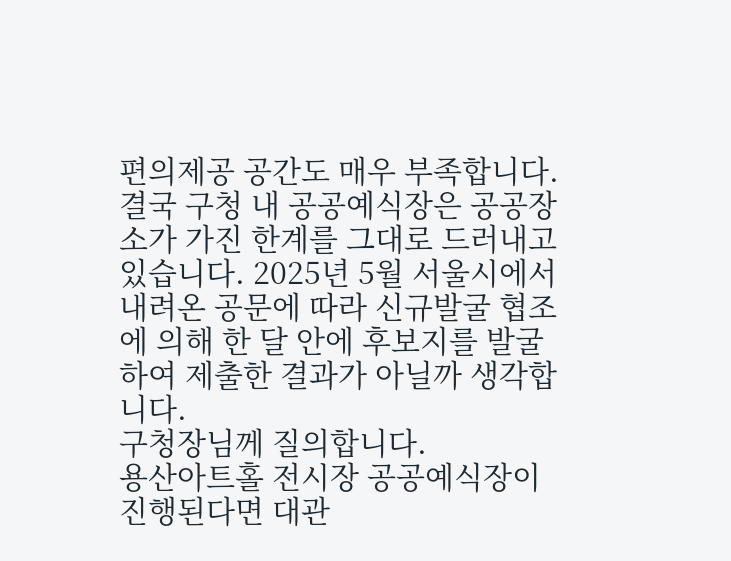편의제공 공간도 매우 부족합니다. 결국 구청 내 공공예식장은 공공장소가 가진 한계를 그대로 드러내고 있습니다. 2025년 5월 서울시에서 내려온 공문에 따라 신규발굴 협조에 의해 한 달 안에 후보지를 발굴하여 제출한 결과가 아닐까 생각합니다.
구청장님께 질의합니다.
용산아트홀 전시장 공공예식장이 진행된다면 대관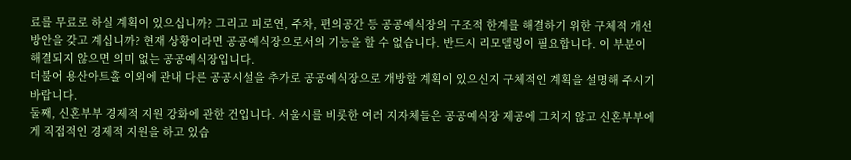료를 무료로 하실 계획이 있으십니까? 그리고 피로연, 주차, 편의공간 등 공공예식장의 구조적 한계를 해결하기 위한 구체적 개선방안을 갖고 계십니까? 현재 상황이라면 공공예식장으로서의 기능을 할 수 없습니다. 반드시 리모델링이 필요합니다. 이 부분이 해결되지 않으면 의미 없는 공공예식장입니다.
더불어 용산아트홀 이외에 관내 다른 공공시설을 추가로 공공예식장으로 개방할 계획이 있으신지 구체적인 계획을 설명해 주시기 바랍니다.
둘째, 신혼부부 경제적 지원 강화에 관한 건입니다. 서울시를 비롯한 여러 지자체들은 공공예식장 제공에 그치지 않고 신혼부부에게 직접적인 경제적 지원을 하고 있습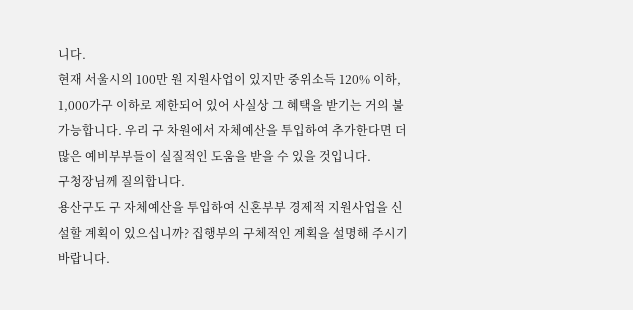니다.
현재 서울시의 100만 원 지원사업이 있지만 중위소득 120% 이하, 1,000가구 이하로 제한되어 있어 사실상 그 혜택을 받기는 거의 불가능합니다. 우리 구 차원에서 자체예산을 투입하여 추가한다면 더 많은 예비부부들이 실질적인 도움을 받을 수 있을 것입니다.
구청장님께 질의합니다.
용산구도 구 자체예산을 투입하여 신혼부부 경제적 지원사업을 신설할 계획이 있으십니까? 집행부의 구체적인 계획을 설명해 주시기 바랍니다.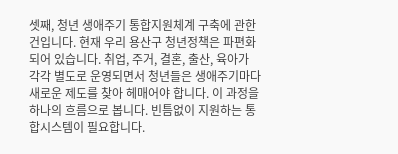셋째, 청년 생애주기 통합지원체계 구축에 관한 건입니다. 현재 우리 용산구 청년정책은 파편화되어 있습니다. 취업, 주거, 결혼, 출산, 육아가 각각 별도로 운영되면서 청년들은 생애주기마다 새로운 제도를 찾아 헤매어야 합니다. 이 과정을 하나의 흐름으로 봅니다. 빈틈없이 지원하는 통합시스템이 필요합니다.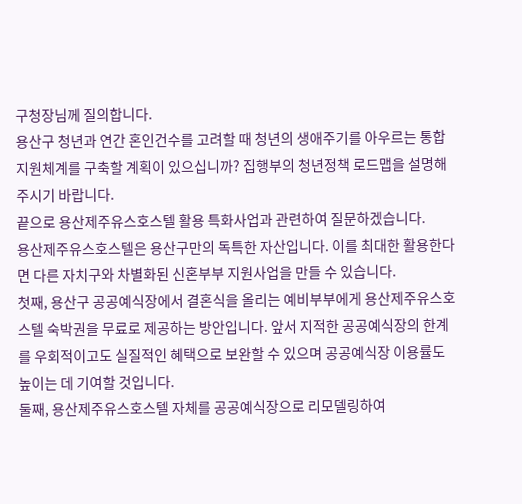구청장님께 질의합니다.
용산구 청년과 연간 혼인건수를 고려할 때 청년의 생애주기를 아우르는 통합지원체계를 구축할 계획이 있으십니까? 집행부의 청년정책 로드맵을 설명해 주시기 바랍니다.
끝으로 용산제주유스호스텔 활용 특화사업과 관련하여 질문하겠습니다.
용산제주유스호스텔은 용산구만의 독특한 자산입니다. 이를 최대한 활용한다면 다른 자치구와 차별화된 신혼부부 지원사업을 만들 수 있습니다.
첫째, 용산구 공공예식장에서 결혼식을 올리는 예비부부에게 용산제주유스호스텔 숙박권을 무료로 제공하는 방안입니다. 앞서 지적한 공공예식장의 한계를 우회적이고도 실질적인 혜택으로 보완할 수 있으며 공공예식장 이용률도 높이는 데 기여할 것입니다.
둘째, 용산제주유스호스텔 자체를 공공예식장으로 리모델링하여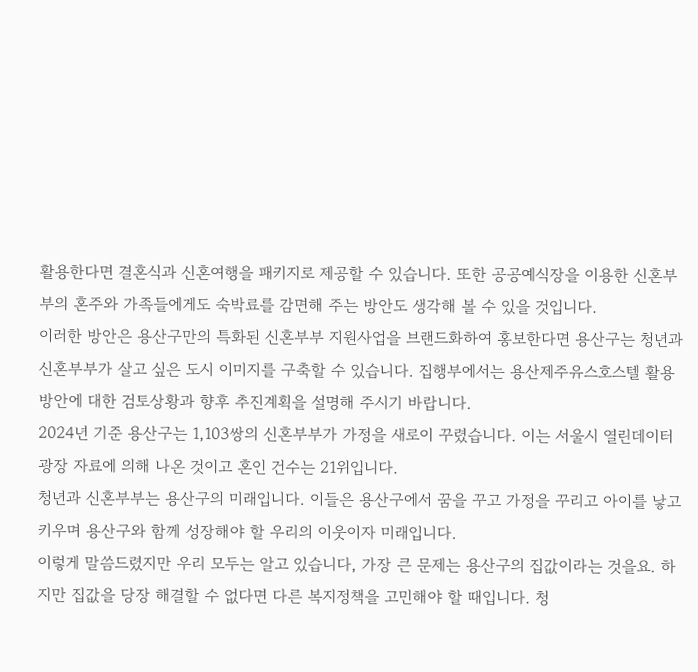활용한다면 결혼식과 신혼여행을 패키지로 제공할 수 있습니다. 또한 공공예식장을 이용한 신혼부부의 혼주와 가족들에게도 숙박료를 감면해 주는 방안도 생각해 볼 수 있을 것입니다.
이러한 방안은 용산구만의 특화된 신혼부부 지원사업을 브랜드화하여 홍보한다면 용산구는 청년과 신혼부부가 살고 싶은 도시 이미지를 구축할 수 있습니다. 집행부에서는 용산제주유스호스텔 활용방안에 대한 검토상황과 향후 추진계획을 설명해 주시기 바랍니다.
2024년 기준 용산구는 1,103쌍의 신혼부부가 가정을 새로이 꾸렸습니다. 이는 서울시 열린데이터광장 자료에 의해 나온 것이고 혼인 건수는 21위입니다.
청년과 신혼부부는 용산구의 미래입니다. 이들은 용산구에서 꿈을 꾸고 가정을 꾸리고 아이를 낳고 키우며 용산구와 함께 성장해야 할 우리의 이웃이자 미래입니다.
이렇게 말씀드렸지만 우리 모두는 알고 있습니다, 가장 큰 문제는 용산구의 집값이라는 것을요. 하지만 집값을 당장 해결할 수 없다면 다른 복지정책을 고민해야 할 때입니다. 청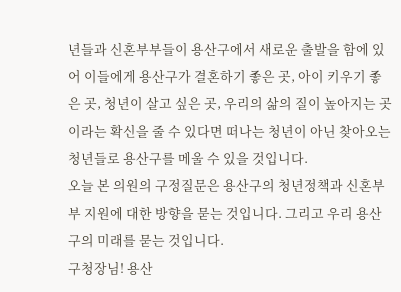년들과 신혼부부들이 용산구에서 새로운 출발을 함에 있어 이들에게 용산구가 결혼하기 좋은 곳, 아이 키우기 좋은 곳, 청년이 살고 싶은 곳, 우리의 삶의 질이 높아지는 곳이라는 확신을 줄 수 있다면 떠나는 청년이 아닌 찾아오는 청년들로 용산구를 메울 수 있을 것입니다.
오늘 본 의원의 구정질문은 용산구의 청년정책과 신혼부부 지원에 대한 방향을 묻는 것입니다. 그리고 우리 용산구의 미래를 묻는 것입니다.
구청장님! 용산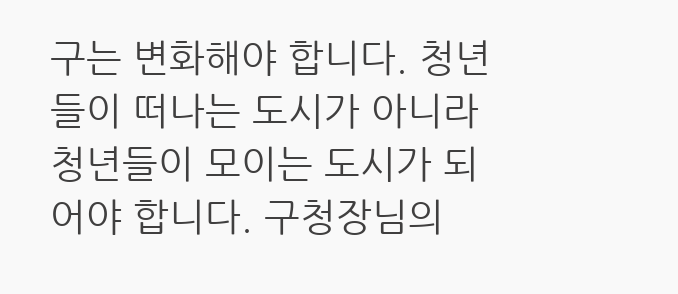구는 변화해야 합니다. 청년들이 떠나는 도시가 아니라 청년들이 모이는 도시가 되어야 합니다. 구청장님의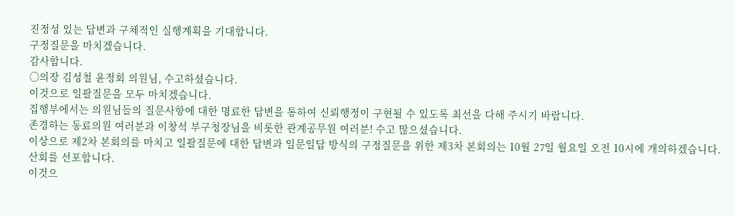진정성 있는 답변과 구체적인 실행계획을 기대합니다.
구정질문을 마치겠습니다.
감사합니다.
○의장 김성철 윤정회 의원님, 수고하셨습니다.
이것으로 일괄질문을 모두 마치겠습니다.
집행부에서는 의원님들의 질문사항에 대한 명료한 답변을 통하여 신뢰행정이 구현될 수 있도록 최선을 다해 주시기 바랍니다.
존경하는 동료의원 여러분과 이창석 부구청장님을 비롯한 관계공무원 여러분! 수고 많으셨습니다.
이상으로 제2차 본회의를 마치고 일괄질문에 대한 답변과 일문일답 방식의 구정질문을 위한 제3차 본회의는 10월 27일 월요일 오전 10시에 개의하겠습니다.
산회를 선포합니다.
이것으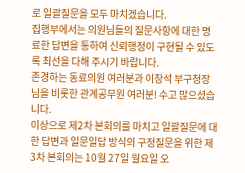로 일괄질문을 모두 마치겠습니다.
집행부에서는 의원님들의 질문사항에 대한 명료한 답변을 통하여 신뢰행정이 구현될 수 있도록 최선을 다해 주시기 바랍니다.
존경하는 동료의원 여러분과 이창석 부구청장님을 비롯한 관계공무원 여러분! 수고 많으셨습니다.
이상으로 제2차 본회의를 마치고 일괄질문에 대한 답변과 일문일답 방식의 구정질문을 위한 제3차 본회의는 10월 27일 월요일 오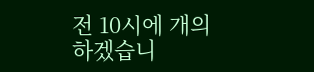전 10시에 개의하겠습니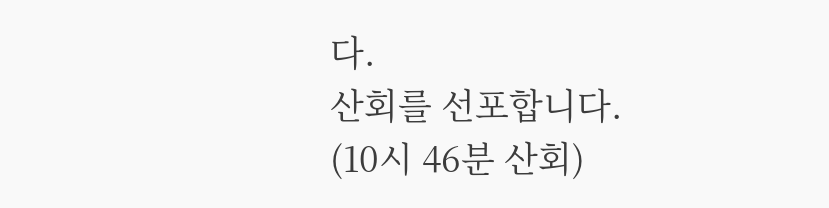다.
산회를 선포합니다.
(10시 46분 산회)